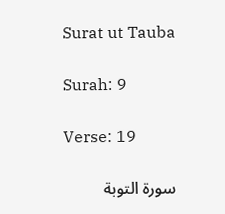Surat ut Tauba

Surah: 9

Verse: 19

سورة التوبة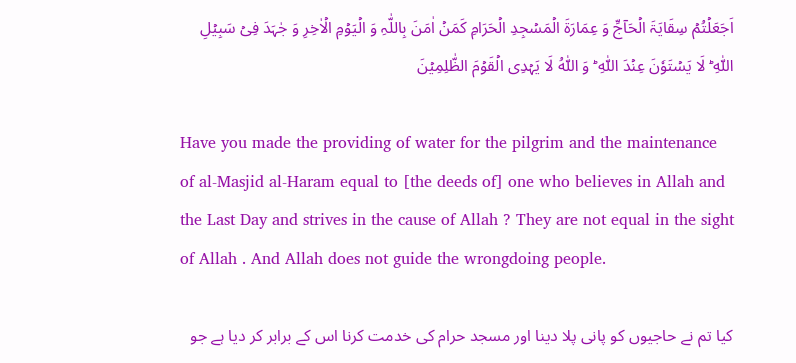اَجَعَلۡتُمۡ سِقَایَۃَ الۡحَآجِّ وَ عِمَارَۃَ الۡمَسۡجِدِ الۡحَرَامِ کَمَنۡ اٰمَنَ بِاللّٰہِ وَ الۡیَوۡمِ الۡاٰخِرِ وَ جٰہَدَ فِیۡ سَبِیۡلِ اللّٰہِ ؕ لَا یَسۡتَوٗنَ عِنۡدَ اللّٰہِ ؕ وَ اللّٰہُ لَا یَہۡدِی الۡقَوۡمَ الظّٰلِمِیۡنَ

Have you made the providing of water for the pilgrim and the maintenance of al-Masjid al-Haram equal to [the deeds of] one who believes in Allah and the Last Day and strives in the cause of Allah ? They are not equal in the sight of Allah . And Allah does not guide the wrongdoing people.

کیا تم نے حاجیوں کو پانی پلا دینا اور مسجد حرام کی خدمت کرنا اس کے برابر کر دیا ہے جو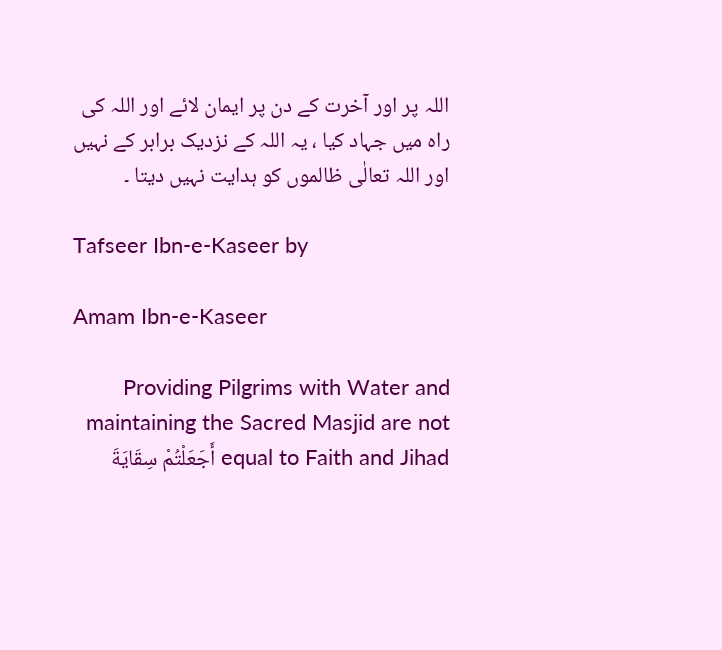اللہ پر اور آخرت کے دن پر ایمان لائے اور اللہ کی راہ میں جہاد کیا ، یہ اللہ کے نزدیک برابر کے نہیں اور اللہ تعالٰی ظالموں کو ہدایت نہیں دیتا ۔

Tafseer Ibn-e-Kaseer by

Amam Ibn-e-Kaseer

Providing Pilgrims with Water and maintaining the Sacred Masjid are not equal to Faith and Jihad أَجَعَلْتُمْ سِقَايَةَ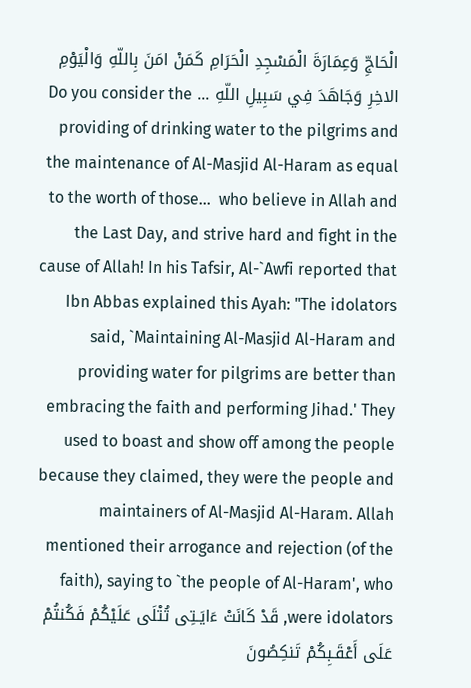الْحَاجِّ وَعِمَارَةَ الْمَسْجِدِ الْحَرَامِ كَمَنْ امَنَ بِاللّهِ وَالْيَوْمِ الاخِرِ وَجَاهَدَ فِي سَبِيلِ اللّهِ ... Do you consider the providing of drinking water to the pilgrims and the maintenance of Al-Masjid Al-Haram as equal to the worth of those...  who believe in Allah and the Last Day, and strive hard and fight in the cause of Allah! In his Tafsir, Al-`Awfi reported that Ibn Abbas explained this Ayah: "The idolators said, `Maintaining Al-Masjid Al-Haram and providing water for pilgrims are better than embracing the faith and performing Jihad.' They used to boast and show off among the people because they claimed, they were the people and maintainers of Al-Masjid Al-Haram. Allah mentioned their arrogance and rejection (of the faith), saying to `the people of Al-Haram', who were idolators, قَدْ كَانَتْ ءَايَـتِى تُتْلَى عَلَيْكُمْ فَكُنتُمْ عَلَى أَعْقَـبِكُمْ تَنكِصُونَ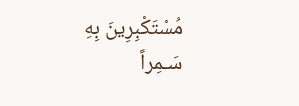مُسْتَكْبِرِينَ بِهِ سَـمِراً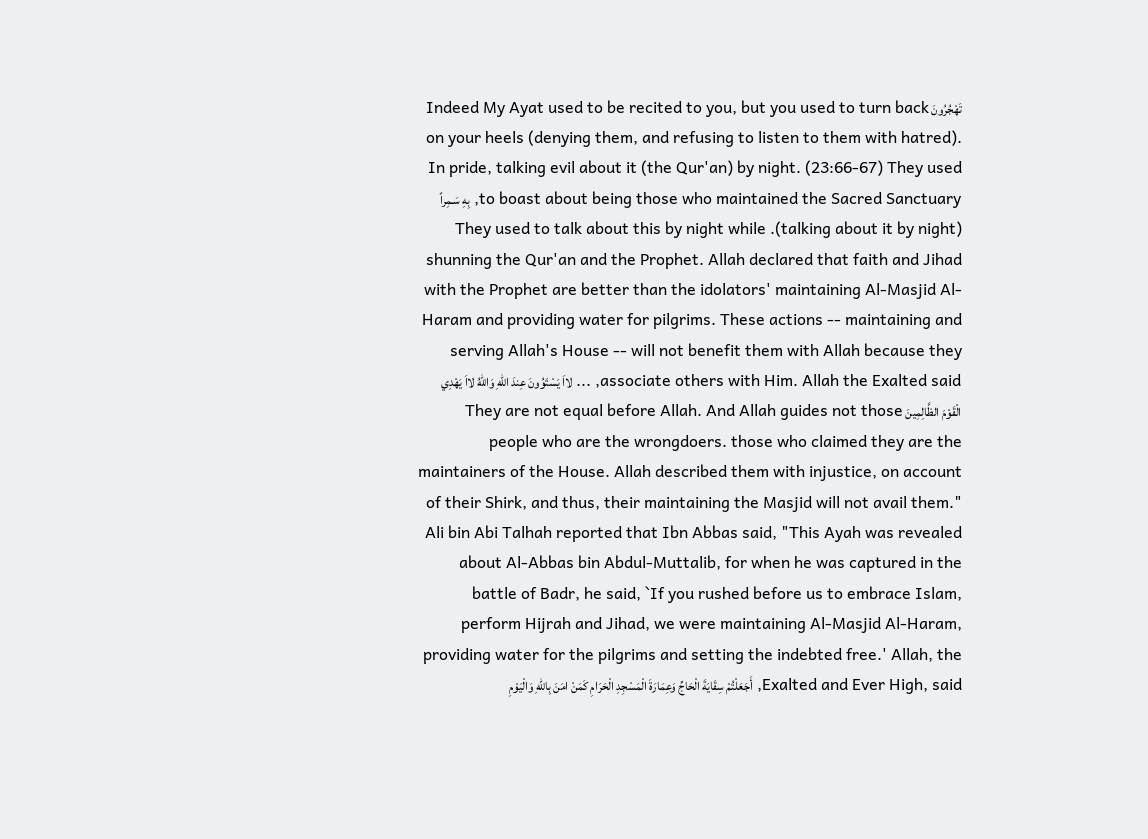تَهْجُرُونَ Indeed My Ayat used to be recited to you, but you used to turn back on your heels (denying them, and refusing to listen to them with hatred). In pride, talking evil about it (the Qur'an) by night. (23:66-67) They used to boast about being those who maintained the Sacred Sanctuary, بِهِ سَـمِراً (talking about it by night). They used to talk about this by night while shunning the Qur'an and the Prophet. Allah declared that faith and Jihad with the Prophet are better than the idolators' maintaining Al-Masjid Al-Haram and providing water for pilgrims. These actions -- maintaining and serving Allah's House -- will not benefit them with Allah because they associate others with Him. Allah the Exalted said, ... لااَ يَسْتَوُونَ عِندَ اللّهِ وَاللّهُ لااَ يَهْدِي الْقَوْمَ الظَّالِمِينَ They are not equal before Allah. And Allah guides not those people who are the wrongdoers. those who claimed they are the maintainers of the House. Allah described them with injustice, on account of their Shirk, and thus, their maintaining the Masjid will not avail them." Ali bin Abi Talhah reported that Ibn Abbas said, "This Ayah was revealed about Al-Abbas bin Abdul-Muttalib, for when he was captured in the battle of Badr, he said, `If you rushed before us to embrace Islam, perform Hijrah and Jihad, we were maintaining Al-Masjid Al-Haram, providing water for the pilgrims and setting the indebted free.' Allah, the Exalted and Ever High, said, أَجَعَلْتُمْ سِقَايَةَ الْحَاجِّ وَعِمَارَةَ الْمَسْجِدِ الْحَرَامِ كَمَنْ امَنَ بِاللّهِ وَالْيَوْمِ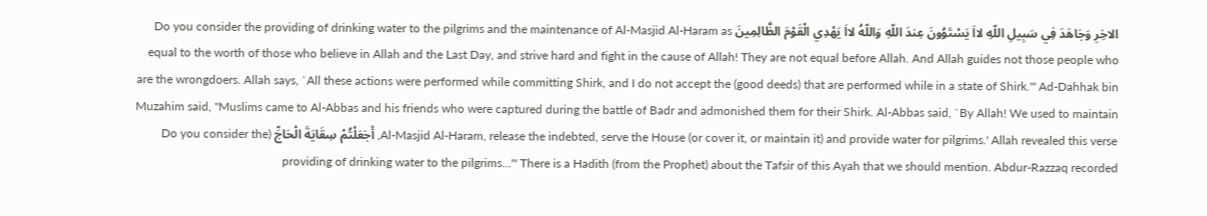الاخِرِ وَجَاهَدَ فِي سَبِيلِ اللّهِ لااَ يَسْتَوُونَ عِندَ اللّهِ وَاللّهُ لااَ يَهْدِي الْقَوْمَ الظَّالِمِينَ Do you consider the providing of drinking water to the pilgrims and the maintenance of Al-Masjid Al-Haram as equal to the worth of those who believe in Allah and the Last Day, and strive hard and fight in the cause of Allah! They are not equal before Allah. And Allah guides not those people who are the wrongdoers. Allah says, `All these actions were performed while committing Shirk, and I do not accept the (good deeds) that are performed while in a state of Shirk."' Ad-Dahhak bin Muzahim said, "Muslims came to Al-Abbas and his friends who were captured during the battle of Badr and admonished them for their Shirk. Al-Abbas said, `By Allah! We used to maintain Al-Masjid Al-Haram, release the indebted, serve the House (or cover it, or maintain it) and provide water for pilgrims.' Allah revealed this verse, أَجَعَلْتُمْ سِقَايَةَ الْحَاجِّ (Do you consider the providing of drinking water to the pilgrims..."' There is a Hadith (from the Prophet) about the Tafsir of this Ayah that we should mention. Abdur-Razzaq recorded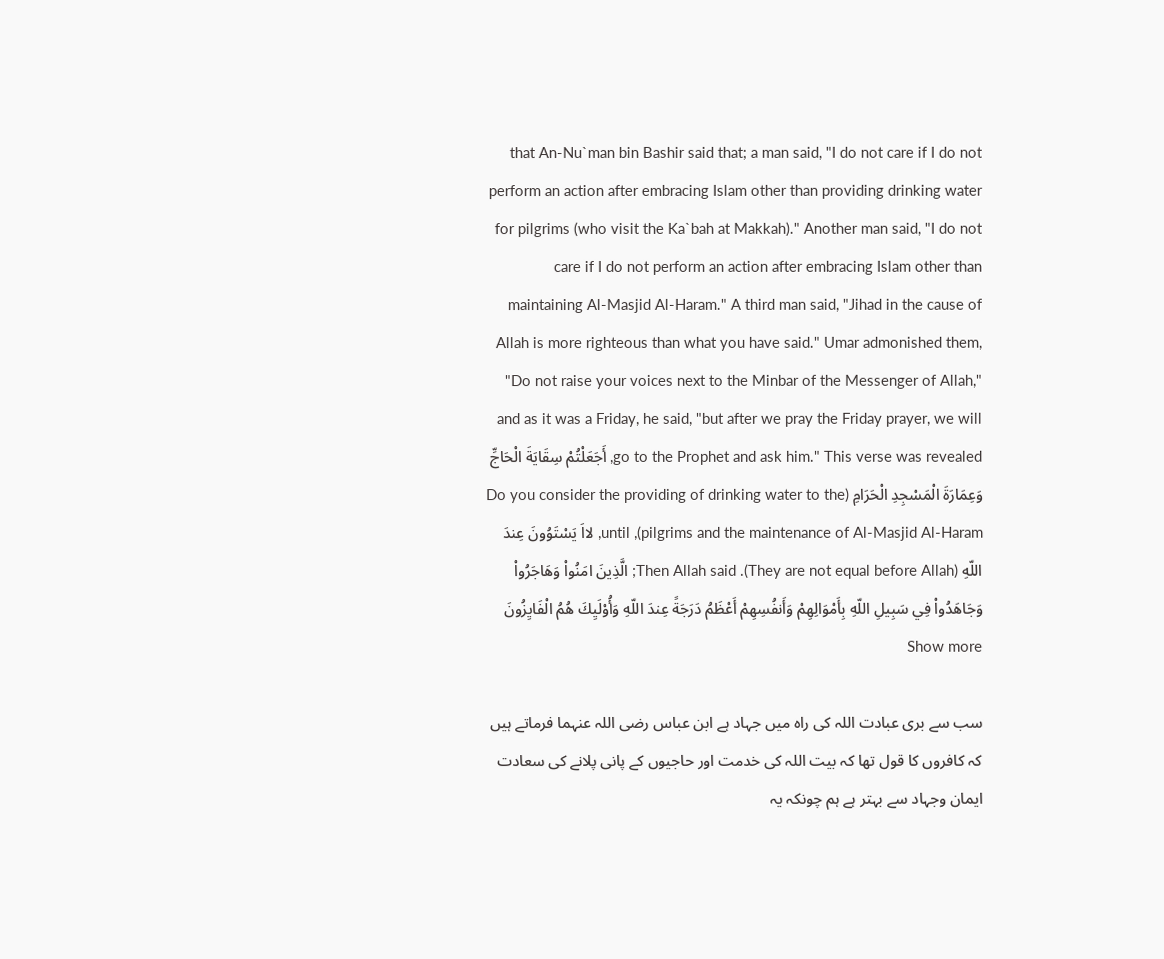that An-Nu`man bin Bashir said that; a man said, "I do not care if I do not perform an action after embracing Islam other than providing drinking water for pilgrims (who visit the Ka`bah at Makkah)." Another man said, "I do not care if I do not perform an action after embracing Islam other than maintaining Al-Masjid Al-Haram." A third man said, "Jihad in the cause of Allah is more righteous than what you have said." Umar admonished them, "Do not raise your voices next to the Minbar of the Messenger of Allah," and as it was a Friday, he said, "but after we pray the Friday prayer, we will go to the Prophet and ask him." This verse was revealed, أَجَعَلْتُمْ سِقَايَةَ الْحَاجِّ وَعِمَارَةَ الْمَسْجِدِ الْحَرَامِ (Do you consider the providing of drinking water to the pilgrims and the maintenance of Al-Masjid Al-Haram), until, لااَ يَسْتَوُونَ عِندَ اللّهِ (They are not equal before Allah). Then Allah said; الَّذِينَ امَنُواْ وَهَاجَرُواْ وَجَاهَدُواْ فِي سَبِيلِ اللّهِ بِأَمْوَالِهِمْ وَأَنفُسِهِمْ أَعْظَمُ دَرَجَةً عِندَ اللّهِ وَأُوْلَيِكَ هُمُ الْفَايِزُونَ   Show more

سب سے بری عبادت اللہ کی راہ میں جہاد ہے ابن عباس رضی اللہ عنہما فرماتے ہیں کہ کافروں کا قول تھا کہ بیت اللہ کی خدمت اور حاجیوں کے پانی پلانے کی سعادت ایمان وجہاد سے بہتر ہے ہم چونکہ یہ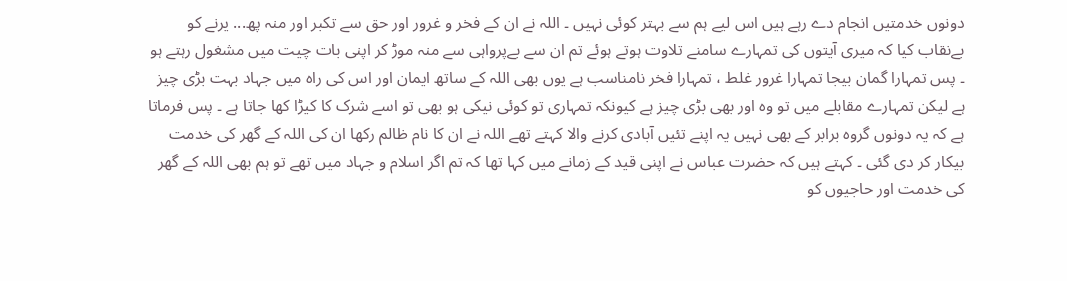دونوں خدمتیں انجام دے رہے ہیں اس لیے ہم سے بہتر کوئی نہیں ۔ اللہ نے ان کے فخر و غرور اور حق سے تکبر اور منہ پھ... یرنے کو بےنقاب کیا کہ میری آیتوں کی تمہارے سامنے تلاوت ہوتے ہوئے تم ان سے بےپرواہی سے منہ موڑ کر اپنی بات چیت میں مشغول رہتے ہو ۔ پس تمہارا گمان بیجا تمہارا غرور غلط ، تمہارا فخر نامناسب ہے یوں بھی اللہ کے ساتھ ایمان اور اس کی راہ میں جہاد بہت بڑی چیز ہے لیکن تمہارے مقابلے میں تو وہ اور بھی بڑی چیز ہے کیونکہ تمہاری تو کوئی نیکی ہو بھی تو اسے شرک کا کیڑا کھا جاتا ہے ۔ پس فرماتا ہے کہ یہ دونوں گروہ برابر کے بھی نہیں یہ اپنے تئیں آبادی کرنے والا کہتے تھے اللہ نے ان کا نام ظالم رکھا ان کی اللہ کے گھر کی خدمت بیکار کر دی گئی ۔ کہتے ہیں کہ حضرت عباس نے اپنی قید کے زمانے میں کہا تھا کہ تم اگر اسلام و جہاد میں تھے تو ہم بھی اللہ کے گھر کی خدمت اور حاجیوں کو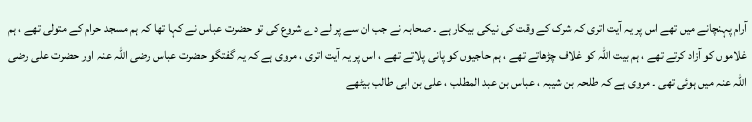آرام پہنچانے میں تھے اس پر یہ آیت اتری کہ شرک کے وقت کی نیکی بیکار ہے ۔ صحابہ نے جب ان سے پر لے دے شروع کی تو حضرت عباس نے کہا تھا کہ ہم مسجد حرام کے متولی تھے ، ہم غلاموں کو آزاد کرتے تھے ، ہم بیت اللہ کو غلاف چڑھاتے تھے ، ہم حاجیوں کو پانی پلاتے تھے ، اس پر یہ آیت اتری ، مروی ہے کہ یہ گفتگو حضرت عباس رضی اللہ عنہ اور حضرت علی رضی اللہ عنہ میں ہوئی تھی ۔ مروی ہے کہ طلحہ بن شیبہ ، عباس بن عبد المطلب ، علی بن ابی طالب بیٹھے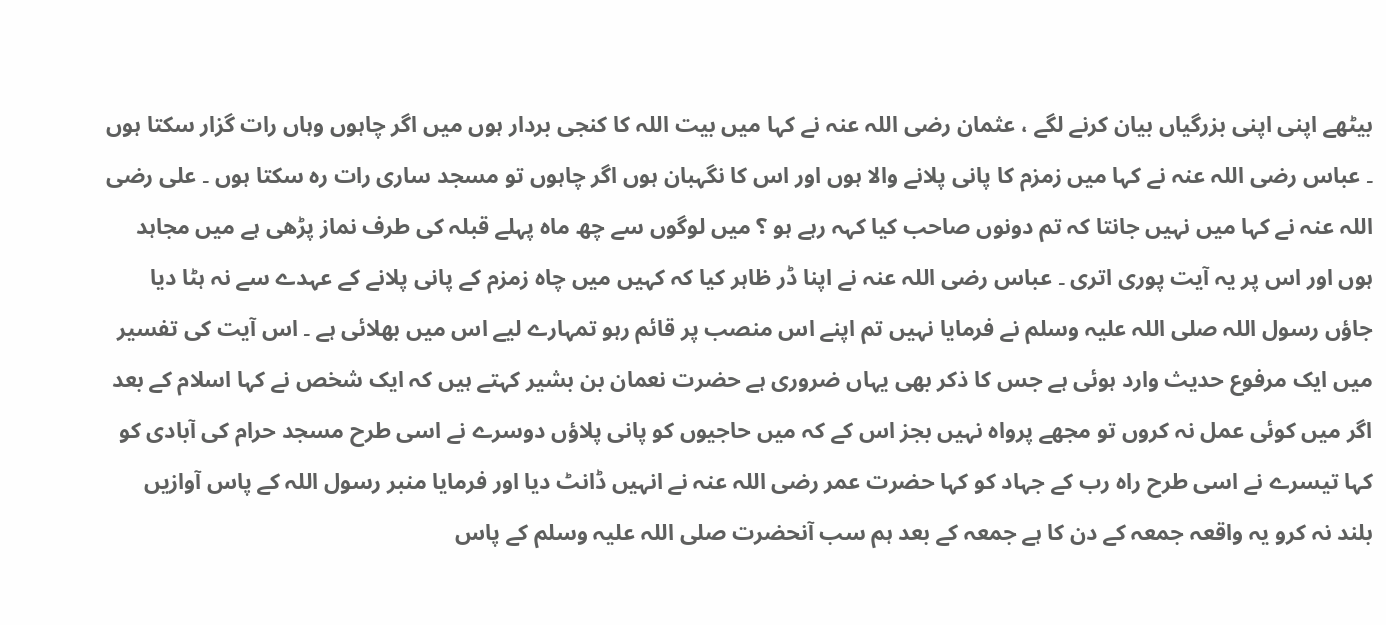بیٹھے اپنی اپنی بزرگیاں بیان کرنے لگے ، عثمان رضی اللہ عنہ نے کہا میں بیت اللہ کا کنجی بردار ہوں میں اگر چاہوں وہاں رات گزار سکتا ہوں ۔ عباس رضی اللہ عنہ نے کہا میں زمزم کا پانی پلانے والا ہوں اور اس کا نگہبان ہوں اگر چاہوں تو مسجد ساری رات رہ سکتا ہوں ۔ علی رضی اللہ عنہ نے کہا میں نہیں جانتا کہ تم دونوں صاحب کیا کہہ رہے ہو ؟ میں لوگوں سے چھ ماہ پہلے قبلہ کی طرف نماز پڑھی ہے میں مجاہد ہوں اور اس پر یہ آیت پوری اتری ۔ عباس رضی اللہ عنہ نے اپنا ڈر ظاہر کیا کہ کہیں میں چاہ زمزم کے پانی پلانے کے عہدے سے نہ ہٹا دیا جاؤں رسول اللہ صلی اللہ علیہ وسلم نے فرمایا نہیں تم اپنے اس منصب پر قائم رہو تمہارے لیے اس میں بھلائی ہے ۔ اس آیت کی تفسیر میں ایک مرفوع حدیث وارد ہوئی ہے جس کا ذکر بھی یہاں ضروری ہے حضرت نعمان بن بشیر کہتے ہیں کہ ایک شخص نے کہا اسلام کے بعد اگر میں کوئی عمل نہ کروں تو مجھے پرواہ نہیں بجز اس کے کہ میں حاجیوں کو پانی پلاؤں دوسرے نے اسی طرح مسجد حرام کی آبادی کو کہا تیسرے نے اسی طرح راہ رب کے جہاد کو کہا حضرت عمر رضی اللہ عنہ نے انہیں ڈانٹ دیا اور فرمایا منبر رسول اللہ کے پاس آوازیں بلند نہ کرو یہ واقعہ جمعہ کے دن کا ہے جمعہ کے بعد ہم سب آنحضرت صلی اللہ علیہ وسلم کے پاس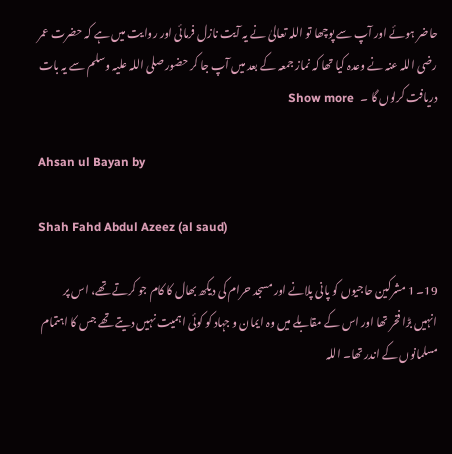حاضر ہوئے اور آپ سے پوچھا تو اللہ تعالیٰ نے یہ آیت نازل فرمائی اور روایت میں ہے کہ حضرت عمر رضی اللہ عنہ نے وعدہ کیا تھا کہ نماز جمعہ کے بعد میں آپ جا کر حضور صلی اللہ علیہ وسلم سے یہ بات دریافت کرلوں گا ۔   Show more

Ahsan ul Bayan by

Shah Fahd Abdul Azeez (al saud)

19۔ 1 مشرکین حاجیوں کو پانی پلانے اور مسجد حرام کی دیکھ بھال کا کام جو کرتے تھے، اس پر انہیں بڑا فخر تھا اور اس کے مقابلے میں وہ ایمان و جہاد کو کوئی اہمیت نہیں دیتے تھے جس کا اہتمام مسلمانوں کے اندر تھا۔ اللہ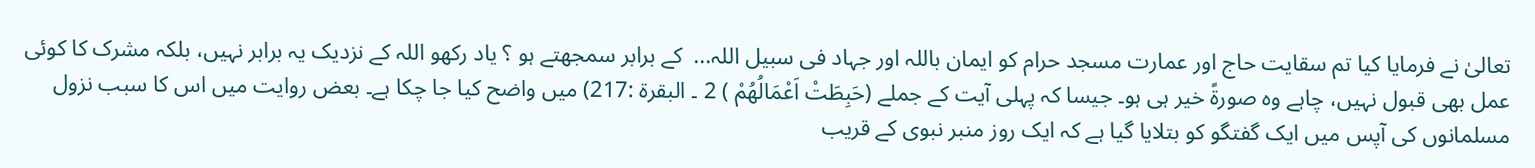تعالیٰ نے فرمایا کیا تم سقایت حاج اور عمارت مسجد حرام کو ایمان باللہ اور جہاد فی سبیل اللہ...  کے برابر سمجھتے ہو ؟ یاد رکھو اللہ کے نزدیک یہ برابر نہیں، بلکہ مشرک کا کوئی عمل بھی قبول نہیں، چاہے وہ صورۃً خیر ہی ہو۔ جیسا کہ پہلی آیت کے جملے (حَبِطَتْ اَعْمَالُهُمْ ) 2 ۔ البقرۃ :217) میں واضح کیا جا چکا ہے۔ بعض روایت میں اس کا سبب نزول مسلمانوں کی آپس میں ایک گفتگو کو بتلایا گیا ہے کہ ایک روز منبر نبوی کے قریب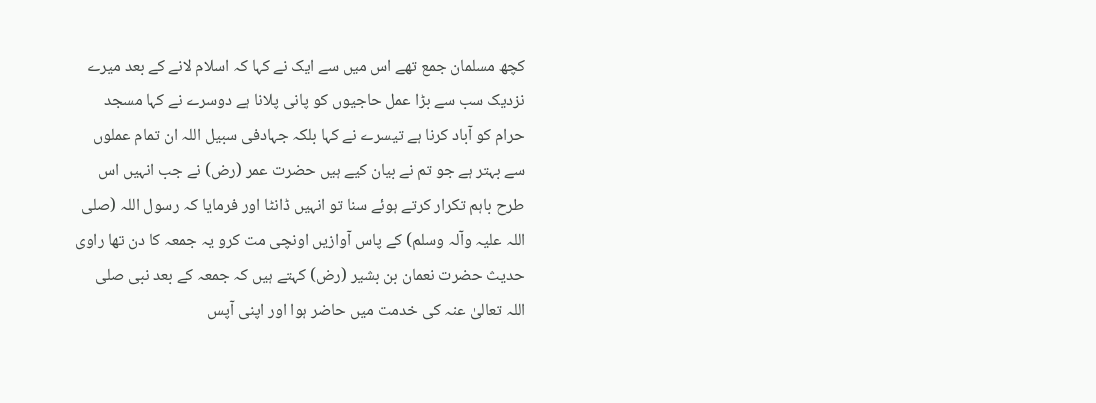کچھ مسلمان جمع تھے اس میں سے ایک نے کہا کہ اسلام لانے کے بعد میرے نزدیک سب سے بڑا عمل حاجیوں کو پانی پلانا ہے دوسرے نے کہا مسجد حرام کو آباد کرنا ہے تیسرے نے کہا بلکہ جہادفی سبیل اللہ ان تمام عملوں سے بہتر ہے جو تم نے بیان کیے ہیں حضرت عمر (رض) نے جب انہیں اس طرح باہم تکرار کرتے ہوئے سنا تو انہیں ڈانٹا اور فرمایا کہ رسول اللہ (صلی اللہ علیہ وآلہ وسلم) کے پاس آوازیں اونچی مت کرو یہ جمعہ کا دن تھا راوی حدیث حضرت نعمان بن بشیر (رض) کہتے ہیں کہ جمعہ کے بعد نبی صلی اللہ تعالیٰ عنہ کی خدمت میں حاضر ہوا اور اپنی آپس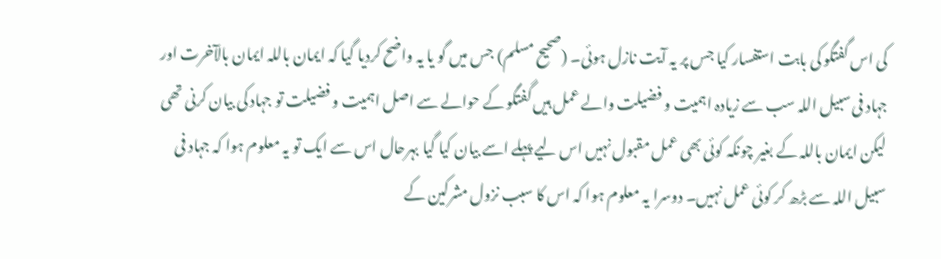کی اس گفتگو کی بابت استفسار کیا جس پر یہ آیت نازل ہوئی۔ (صحیح مسلم) جس میں گو یا یہ واضح کردیا گیا کہ ایمان باللہ ایمان بالآخرت اور جہاد فی سبیل اللہ سب سے زیادہ اہمیت و فضیلت والے عمل ہیں گفتگو کے حوالے سے اصل اہمیت و فضیلت تو جہاد کی بیان کرنی تھی لیکن ایمان باللہ کے بغیر چونکہ کوئی بھی عمل مقبول نہیں اس لیے پہلے اسے بیان کیا گیا بہرحال اس سے ایک تو یہ معلوم ہوا کہ جہاد فی سبیل اللہ سے بڑھ کر کوئی عمل نہیں۔ دوسرا یہ معلوم ہوا کہ اس کا سبب نزول مشرکین کے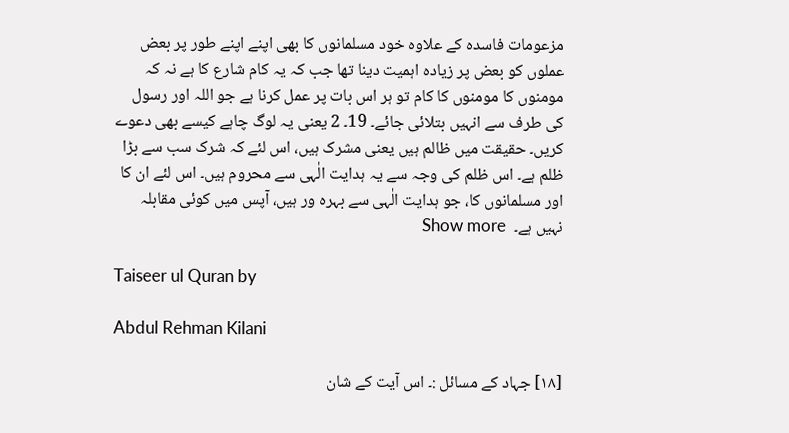مزعومات فاسدہ کے علاوہ خود مسلمانوں کا بھی اپنے اپنے طور پر بعض عملوں کو بعض پر زیادہ اہمیت دینا تھا جب کہ یہ کام شارع کا ہے نہ کہ مومنوں کا مومنوں کا کام تو ہر اس بات پر عمل کرنا ہے جو اللہ اور رسول کی طرف سے انہیں بتلائی جائے۔ 19۔ 2 یعنی یہ لوگ چاہے کیسے بھی دعوے کریں۔ حقیقت میں ظالم ہیں یعنی مشرک ہیں، اس لئے کہ شرک سب سے بڑا ظلم ہے۔ اس ظلم کی وجہ سے یہ ہدایت الٰہی سے محروم ہیں۔ اس لئے ان کا اور مسلمانوں کا، جو ہدایت الٰہی سے بہرہ ور ہیں، آپس میں کوئی مقابلہ نہیں ہے۔  Show more

Taiseer ul Quran by

Abdul Rehman Kilani

[١٨] جہاد کے مسائل :۔ اس آیت کے شان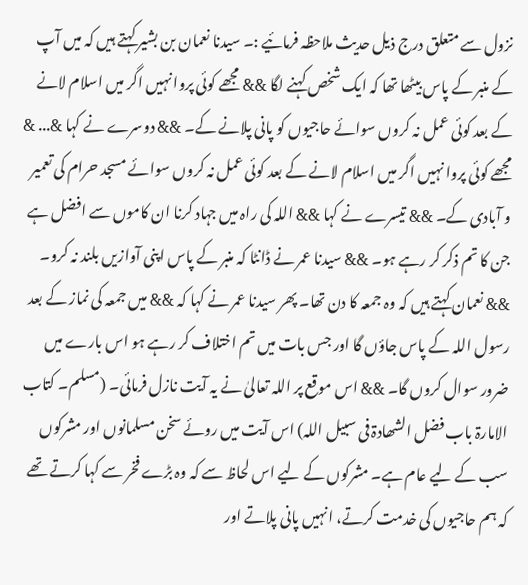نزول سے متعلق درج ذیل حدیث ملاحظہ فرمائیے :۔ سیدنا نعمان بن بشیر کہتے ہیں کہ میں آپ کے منبر کے پاس بیٹھا تھا کہ ایک شخص کہنے لگا && مجھے کوئی پروا نہیں اگر میں اسلام لانے کے بعد کوئی عمل نہ کروں سوائے حاجیوں کو پانی پلانے کے۔ && دوسرے نے کہا &... & مجھے کوئی پروا نہیں اگر میں اسلام لانے کے بعد کوئی عمل نہ کروں سوائے مسجد حرام کی تعمیر و آبادی کے۔ && تیسرے نے کہا && اللہ کی راہ میں جہاد کرنا ان کاموں سے افضل ہے جن کا تم ذکر کر رہے ہو۔ && سیدنا عمر نے ڈانٹا کہ منبر کے پاس اپنی آوازیں بلند نہ کرو۔ && نعمان کہتے ہیں کہ وہ جمعہ کا دن تھا۔ پھر سیدنا عمر نے کہا کہ && میں جمعہ کی نماز کے بعد رسول اللہ کے پاس جاؤں گا اور جس بات میں تم اختلاف کر رہے ہو اس بارے میں ضرور سوال کروں گا۔ && اس موقع پر اللہ تعالیٰ نے یہ آیت نازل فرمائی۔ (مسلم۔ کتاب الامارۃ باب فضل الشھادۃ فی سبیل اللہ) اس آیت میں روئے سخن مسلمانوں اور مشرکوں سب کے لیے عام ہے۔ مشرکوں کے لیے اس لحاظ سے کہ وہ بڑے فخر سے کہا کرتے تھے کہ ہم حاجیوں کی خدمت کرتے، انہیں پانی پلاتے اور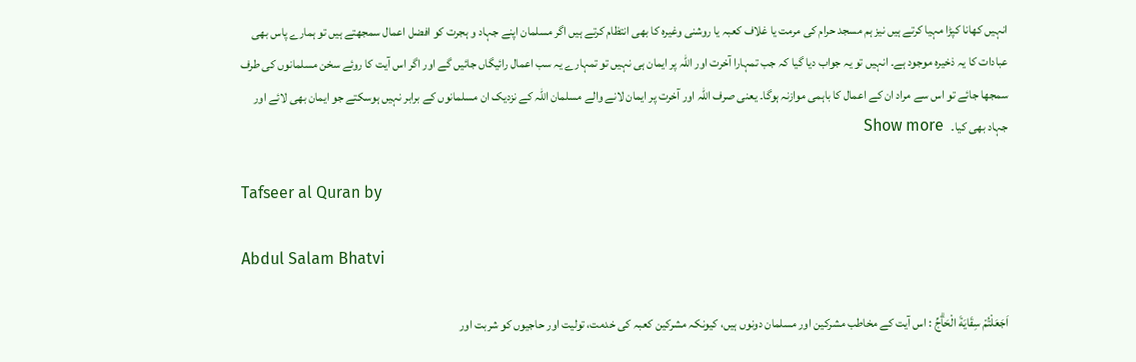انہیں کھانا کپڑا مہیا کرتے ہیں نیز ہم مسجد حرام کی مرمت یا غلاف کعبہ یا روشنی وغیرہ کا بھی انتظام کرتے ہیں اگر مسلمان اپنے جہاد و ہجرت کو افضل اعمال سمجھتے ہیں تو ہمارے پاس بھی عبادات کا یہ ذخیرہ موجود ہے۔ انہیں تو یہ جواب دیا گیا کہ جب تمہارا آخرت اور اللہ پر ایمان ہی نہیں تو تمہارے یہ سب اعمال رائیگاں جائیں گے اور اگر اس آیت کا روئے سخن مسلمانوں کی طرف سمجھا جائے تو اس سے مراد ان کے اعمال کا باہمی موازنہ ہوگا۔ یعنی صرف اللہ اور آخرت پر ایمان لانے والے مسلمان اللہ کے نزدیک ان مسلمانوں کے برابر نہیں ہوسکتے جو ایمان بھی لائے اور جہاد بھی کیا۔   Show more

Tafseer al Quran by

Abdul Salam Bhatvi

اَجَعَلْتُمْ سِقَايَةَ الْحَاۗجِّ : اس آیت کے مخاطب مشرکین اور مسلمان دونوں ہیں، کیونکہ مشرکین کعبہ کی خدمت، تولیت اور حاجیوں کو شربت اور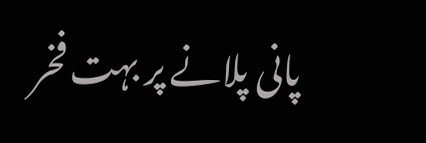پانی پلانے پر بہت فخر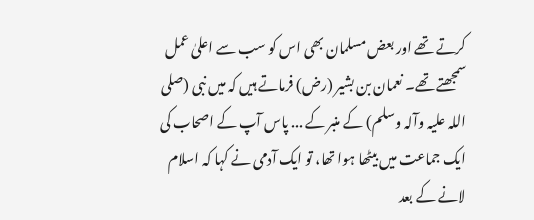کرتے تھے اور بعض مسلمان بھی اس کو سب سے اعلیٰ عمل سمجھتے تھے۔ نعمان بن بشیر (رض) فرماتے ہیں کہ میں نبی (صلی اللہ علیہ وآلہ وسلم) کے منبر کے ... پاس آپ کے اصحاب کی ایک جماعت میں بیٹھا ہوا تھا، تو ایک آدمی نے کہا کہ اسلام لانے کے بعد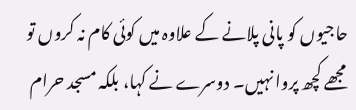حاجیوں کو پانی پلانے کے علاوہ میں کوئی کام نہ کروں تو مجھے کچھ پروا نہیں۔ دوسرے نے کہا، بلکہ مسجد حرام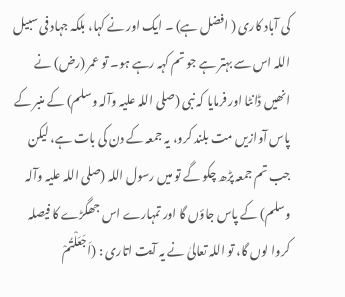کی آباد کاری ( افضل ہے) ۔ ایک اور نے کہا، بلکہ جہاد فی سبیل اللہ اس سے بہتر ہے جو تم کہہ رہے ہو۔ تو عمر (رض) نے انھیں ڈانٹا اور فرمایا کہ نبی (صلی اللہ علیہ وآلہ وسلم) کے منبر کے پاس آوازیں مت بلند کرو، یہ جمعہ کے دن کی بات ہے، لیکن جب تم جمعہ پڑھ چکو گے تو میں رسول اللہ (صلی اللہ علیہ وآلہ وسلم) کے پاس جاؤں گا اور تمہارے اس جھگڑے کا فیصلہ کروا لوں گا، تو اللہ تعالیٰ نے یہ آیت اتاری : (اَجَعَلْتُمْ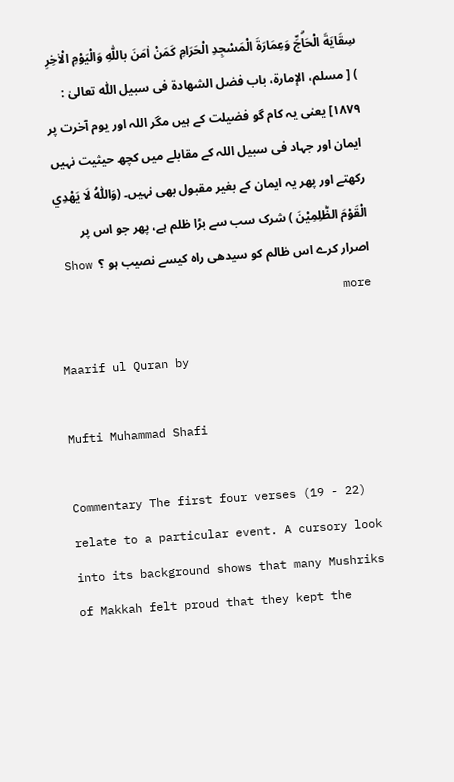سِقَايَةَ الْحَاۗجِّ وَعِمَارَةَ الْمَسْجِدِ الْحَرَامِ كَمَنْ اٰمَنَ باللّٰهِ وَالْيَوْمِ الْاٰخِرِ ) [ مسلم، الإمارۃ، باب فضل الشھادۃ فی سبیل اللّٰہ تعالیٰ : ١٨٧٩] یعنی یہ کام گو فضیلت کے ہیں مگر اللہ اور یوم آخرت پر ایمان اور جہاد فی سبیل اللہ کے مقابلے میں کچھ حیثیت نہیں رکھتے اور پھر یہ ایمان کے بغیر مقبول بھی نہیں۔ (وَاللّٰهُ لَا يَهْدِي الْقَوْمَ الظّٰلِمِيْنَ ) شرک سب سے بڑا ظلم ہے، پھر جو اس پر اصرار کرے اس ظالم کو سیدھی راہ کیسے نصیب ہو ؟  Show more

Maarif ul Quran by

Mufti Muhammad Shafi

Commentary The first four verses (19 - 22) relate to a particular event. A cursory look into its background shows that many Mushriks of Makkah felt proud that they kept the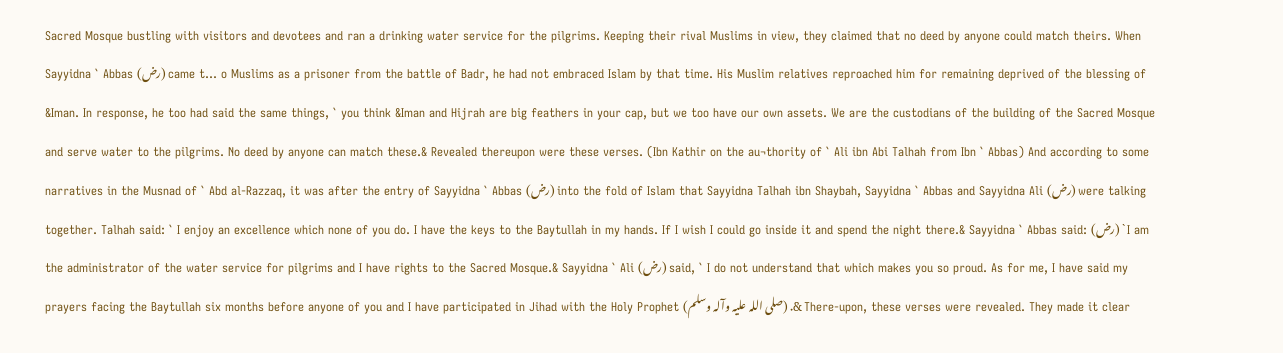Sacred Mosque bustling with visitors and devotees and ran a drinking water service for the pilgrims. Keeping their rival Muslims in view, they claimed that no deed by anyone could match theirs. When Sayyidna ` Abbas (رض) came t... o Muslims as a prisoner from the battle of Badr, he had not embraced Islam by that time. His Muslim relatives reproached him for remaining deprived of the blessing of &Iman. In response, he too had said the same things, ` you think &Iman and Hijrah are big feathers in your cap, but we too have our own assets. We are the custodians of the building of the Sacred Mosque and serve water to the pilgrims. No deed by anyone can match these.& Revealed thereupon were these verses. (Ibn Kathir on the au¬thority of ` Ali ibn Abi Talhah from Ibn ` Abbas) And according to some narratives in the Musnad of ` Abd al-Razzaq, it was after the entry of Sayyidna ` Abbas (رض) into the fold of Islam that Sayyidna Talhah ibn Shaybah, Sayyidna ` Abbas and Sayyidna Ali (رض) were talking together. Talhah said: ` I enjoy an excellence which none of you do. I have the keys to the Baytullah in my hands. If I wish I could go inside it and spend the night there.& Sayyidna ` Abbas said: (رض) ` I am the administrator of the water service for pilgrims and I have rights to the Sacred Mosque.& Sayyidna ` Ali (رض) said, ` I do not understand that which makes you so proud. As for me, I have said my prayers facing the Baytullah six months before anyone of you and I have participated in Jihad with the Holy Prophet (صلی اللہ علیہ وآلہ وسلم) .& There-upon, these verses were revealed. They made it clear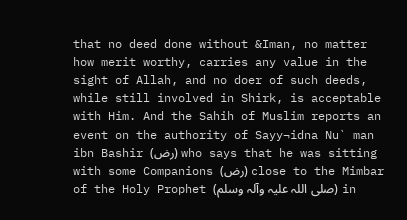that no deed done without &Iman, no matter how merit worthy, carries any value in the sight of Allah, and no doer of such deeds, while still involved in Shirk, is acceptable with Him. And the Sahih of Muslim reports an event on the authority of Sayy¬idna Nu` man ibn Bashir (رض) who says that he was sitting with some Companions (رض) close to the Mimbar of the Holy Prophet (صلی اللہ علیہ وآلہ وسلم) in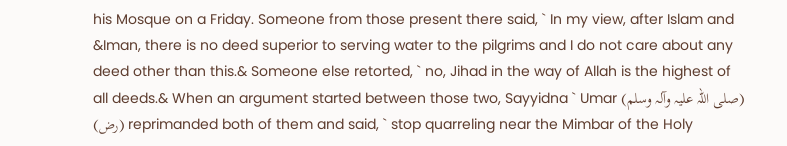his Mosque on a Friday. Someone from those present there said, ` In my view, after Islam and &Iman, there is no deed superior to serving water to the pilgrims and I do not care about any deed other than this.& Someone else retorted, ` no, Jihad in the way of Allah is the highest of all deeds.& When an argument started between those two, Sayyidna ` Umar (صلی اللہ علیہ وآلہ وسلم) (رض) reprimanded both of them and said, ` stop quarreling near the Mimbar of the Holy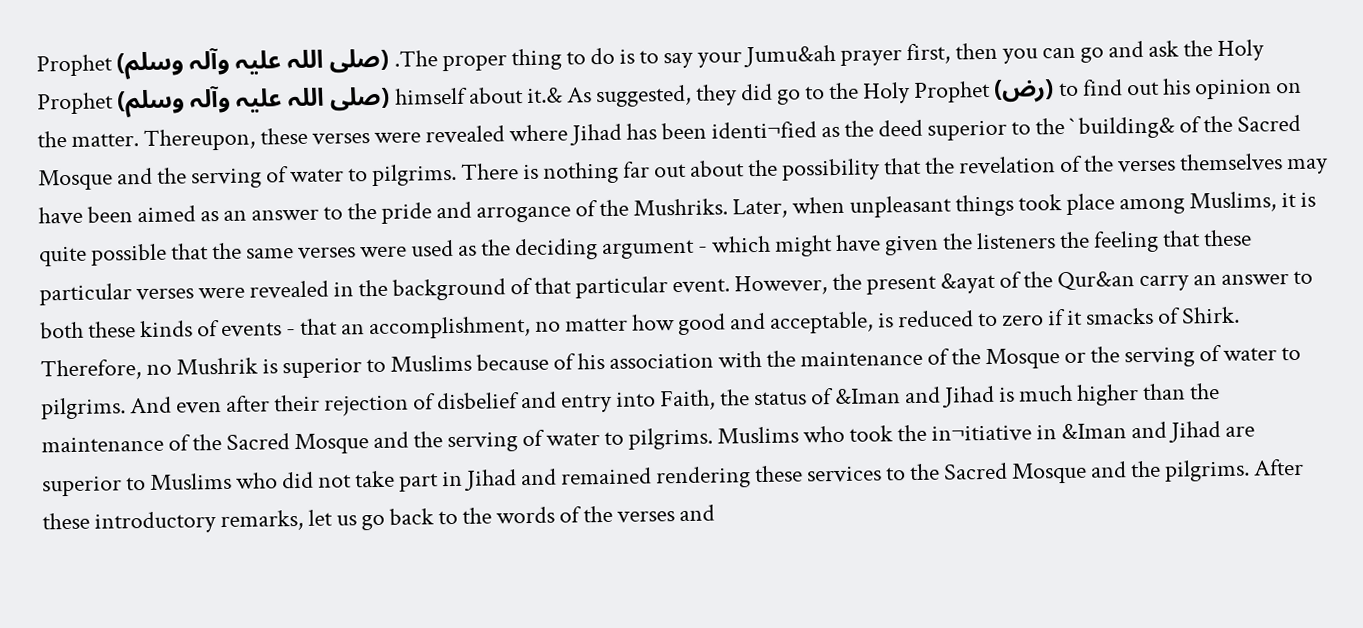Prophet (صلی اللہ علیہ وآلہ وسلم) .The proper thing to do is to say your Jumu&ah prayer first, then you can go and ask the Holy Prophet (صلی اللہ علیہ وآلہ وسلم) himself about it.& As suggested, they did go to the Holy Prophet (رض) to find out his opinion on the matter. Thereupon, these verses were revealed where Jihad has been identi¬fied as the deed superior to the ` building& of the Sacred Mosque and the serving of water to pilgrims. There is nothing far out about the possibility that the revelation of the verses themselves may have been aimed as an answer to the pride and arrogance of the Mushriks. Later, when unpleasant things took place among Muslims, it is quite possible that the same verses were used as the deciding argument - which might have given the listeners the feeling that these particular verses were revealed in the background of that particular event. However, the present &ayat of the Qur&an carry an answer to both these kinds of events - that an accomplishment, no matter how good and acceptable, is reduced to zero if it smacks of Shirk. Therefore, no Mushrik is superior to Muslims because of his association with the maintenance of the Mosque or the serving of water to pilgrims. And even after their rejection of disbelief and entry into Faith, the status of &Iman and Jihad is much higher than the maintenance of the Sacred Mosque and the serving of water to pilgrims. Muslims who took the in¬itiative in &Iman and Jihad are superior to Muslims who did not take part in Jihad and remained rendering these services to the Sacred Mosque and the pilgrims. After these introductory remarks, let us go back to the words of the verses and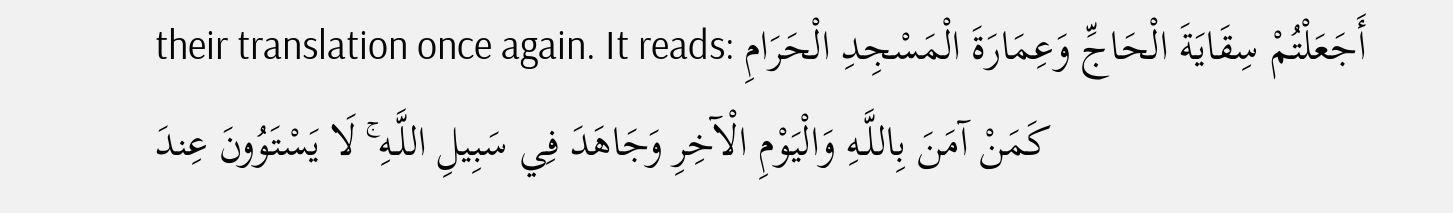their translation once again. It reads: أَجَعَلْتُمْ سِقَايَةَ الْحَاجِّ وَعِمَارَ‌ةَ الْمَسْجِدِ الْحَرَ‌امِ كَمَنْ آمَنَ بِاللَّـهِ وَالْيَوْمِ الْآخِرِ‌ وَجَاهَدَ فِي سَبِيلِ اللَّـهِ ۚ لَا يَسْتَوُونَ عِندَ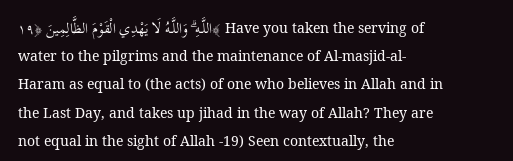اللَّـهِ ۗ وَاللَّـهُ لَا يَهْدِي الْقَوْمَ الظَّالِمِينَ ﴿١٩﴾ Have you taken the serving of water to the pilgrims and the maintenance of Al-masjid-al-Haram as equal to (the acts) of one who believes in Allah and in the Last Day, and takes up jihad in the way of Allah? They are not equal in the sight of Allah -19) Seen contextually, the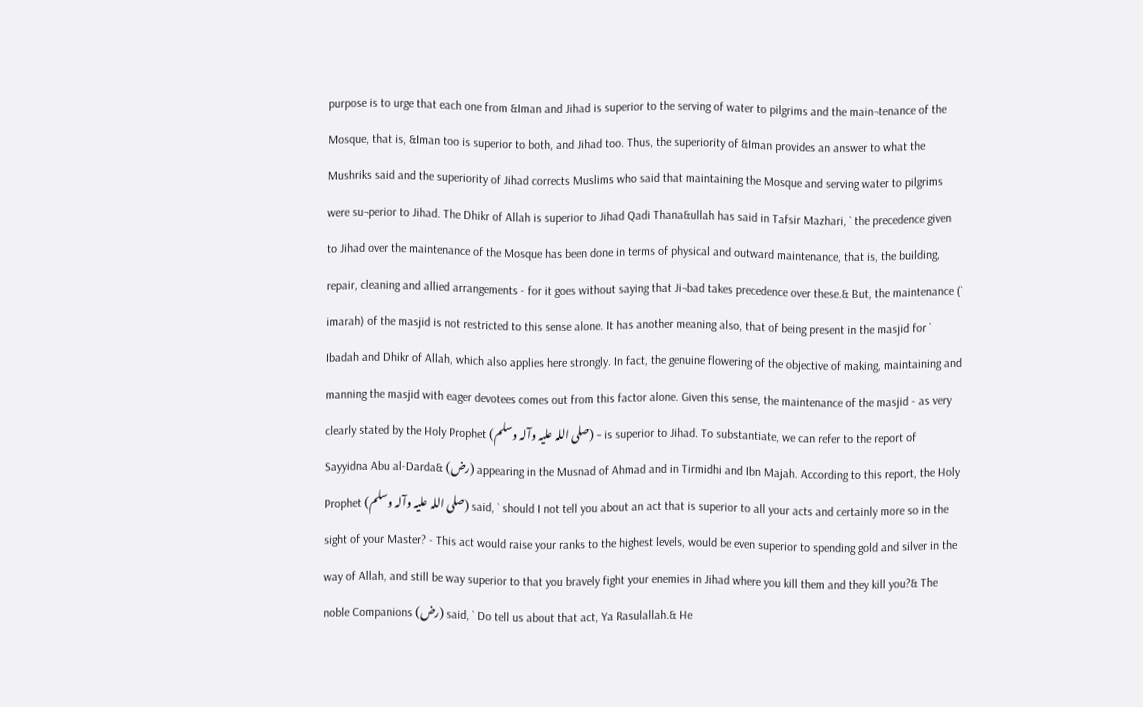purpose is to urge that each one from &Iman and Jihad is superior to the serving of water to pilgrims and the main¬tenance of the Mosque, that is, &Iman too is superior to both, and Jihad too. Thus, the superiority of &Iman provides an answer to what the Mushriks said and the superiority of Jihad corrects Muslims who said that maintaining the Mosque and serving water to pilgrims were su¬perior to Jihad. The Dhikr of Allah is superior to Jihad Qadi Thana&ullah has said in Tafsir Mazhari, ` the precedence given to Jihad over the maintenance of the Mosque has been done in terms of physical and outward maintenance, that is, the building, repair, cleaning and allied arrangements - for it goes without saying that Ji¬bad takes precedence over these.& But, the maintenance (` imarah) of the masjid is not restricted to this sense alone. It has another meaning also, that of being present in the masjid for ` Ibadah and Dhikr of Allah, which also applies here strongly. In fact, the genuine flowering of the objective of making, maintaining and manning the masjid with eager devotees comes out from this factor alone. Given this sense, the maintenance of the masjid - as very clearly stated by the Holy Prophet (صلی اللہ علیہ وآلہ وسلم) - is superior to Jihad. To substantiate, we can refer to the report of Sayyidna Abu al-Darda& (رض) appearing in the Musnad of Ahmad and in Tirmidhi and Ibn Majah. According to this report, the Holy Prophet (صلی اللہ علیہ وآلہ وسلم) said, ` should I not tell you about an act that is superior to all your acts and certainly more so in the sight of your Master? - This act would raise your ranks to the highest levels, would be even superior to spending gold and silver in the way of Allah, and still be way superior to that you bravely fight your enemies in Jihad where you kill them and they kill you?& The noble Companions (رض) said, ` Do tell us about that act, Ya Rasulallah.& He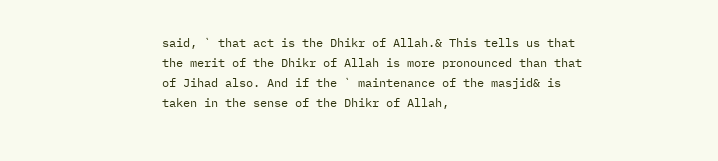said, ` that act is the Dhikr of Allah.& This tells us that the merit of the Dhikr of Allah is more pronounced than that of Jihad also. And if the ` maintenance of the masjid& is taken in the sense of the Dhikr of Allah,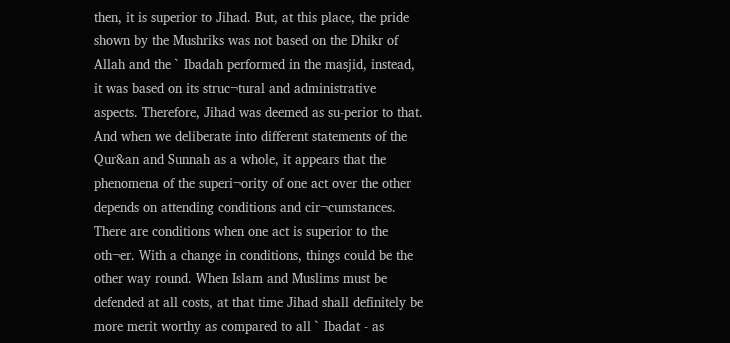then, it is superior to Jihad. But, at this place, the pride shown by the Mushriks was not based on the Dhikr of Allah and the ` Ibadah performed in the masjid, instead, it was based on its struc¬tural and administrative aspects. Therefore, Jihad was deemed as su-perior to that. And when we deliberate into different statements of the Qur&an and Sunnah as a whole, it appears that the phenomena of the superi¬ority of one act over the other depends on attending conditions and cir¬cumstances. There are conditions when one act is superior to the oth¬er. With a change in conditions, things could be the other way round. When Islam and Muslims must be defended at all costs, at that time Jihad shall definitely be more merit worthy as compared to all ` Ibadat - as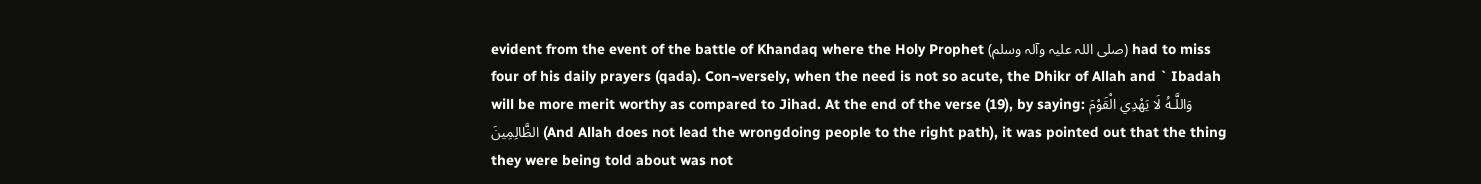evident from the event of the battle of Khandaq where the Holy Prophet (صلی اللہ علیہ وآلہ وسلم) had to miss four of his daily prayers (qada). Con¬versely, when the need is not so acute, the Dhikr of Allah and ` Ibadah will be more merit worthy as compared to Jihad. At the end of the verse (19), by saying: وَاللَّـهُ لَا يَهْدِي الْقَوْمَ الظَّالِمِينَ (And Allah does not lead the wrongdoing people to the right path), it was pointed out that the thing they were being told about was not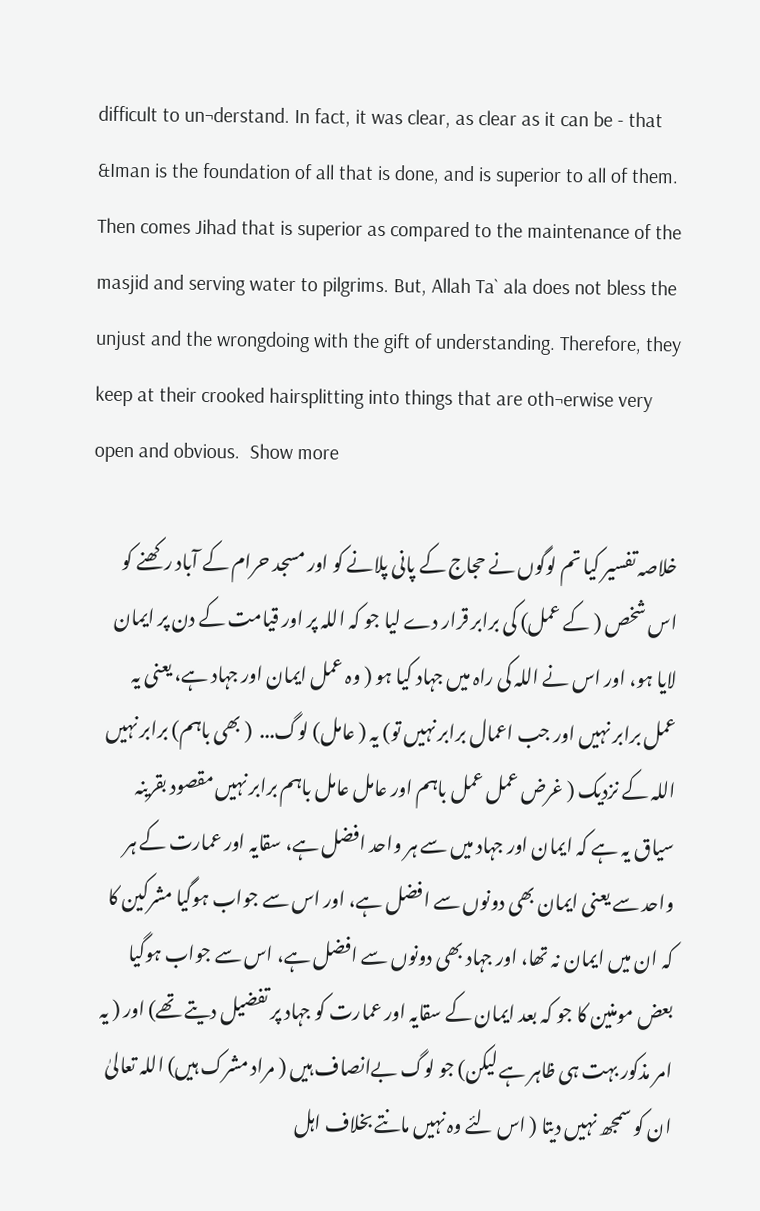difficult to un¬derstand. In fact, it was clear, as clear as it can be - that &Iman is the foundation of all that is done, and is superior to all of them. Then comes Jihad that is superior as compared to the maintenance of the masjid and serving water to pilgrims. But, Allah Ta` ala does not bless the unjust and the wrongdoing with the gift of understanding. Therefore, they keep at their crooked hairsplitting into things that are oth¬erwise very open and obvious.  Show more

خلاصہ تفسیر کیا تم لوگوں نے حجاج کے پانی پلانے کو اور مسجد حرام کے آباد رکھنے کو اس شخص ( کے عمل) کی برابر قرار دے لیا جو کہ اللہ پر اور قیامت کے دن پر ایمان لایا ہو، اور اس نے اللہ کی راہ میں جہاد کیا ہو ( وہ عمل ایمان اور جہاد ہے، یعنی یہ عمل برابر نہیں اور جب اعمال برابر نہیں تو) یہ ( عامل) لوگ...  ( بھی باہم) برابر نہیں اللہ کے نزدیک ( غرض عمل عمل باہم اور عامل عامل باہم برابر نہیں مقصود بقرینہ سیاق یہ ہے کہ ایمان اور جہاد میں سے ہر واحد افضل ہے، سقایہ اور عمارت کے ہر واحد سے یعنی ایمان بھی دونوں سے افضل ہے، اور اس سے جواب ہوگیا مشرکین کا کہ ان میں ایمان نہ تھا، اور جہاد بھی دونوں سے افضل ہے، اس سے جواب ہوگیا بعض مومنین کا جو کہ بعد ایمان کے سقایہ اور عمارت کو جہاد پر تفضیل دیتے تھے) اور ( یہ امر مذکور بہت ہی ظاہر ہے لیکن) جو لوگ بےانصاف ہیں ( مراد مشرک ہیں) اللہ تعالیٰ ان کو سمجھ نہیں دیتا ( اس لئے وہ نہیں مانتے بخلاف اہل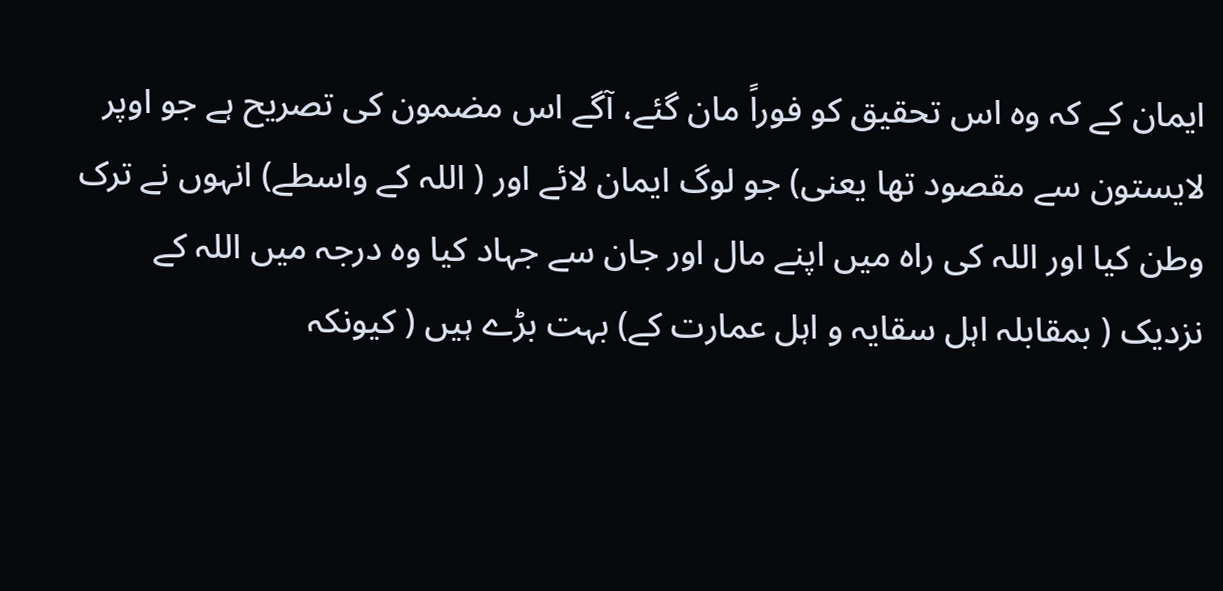ایمان کے کہ وہ اس تحقیق کو فوراً مان گئے، آگے اس مضمون کی تصریح ہے جو اوپر لایستون سے مقصود تھا یعنی) جو لوگ ایمان لائے اور ( اللہ کے واسطے) انہوں نے ترک وطن کیا اور اللہ کی راہ میں اپنے مال اور جان سے جہاد کیا وہ درجہ میں اللہ کے نزدیک ( بمقابلہ اہل سقایہ و اہل عمارت کے) بہت بڑے ہیں ( کیونکہ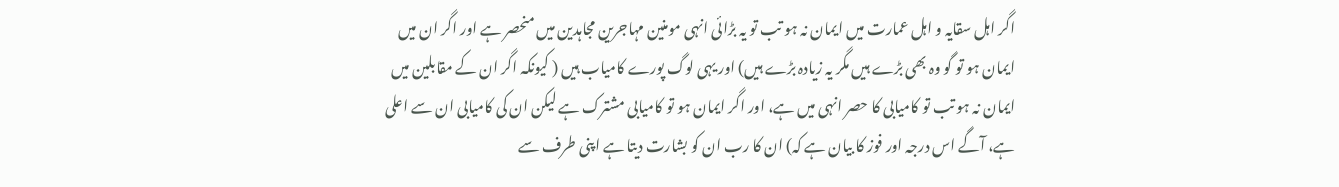اگر اہل سقایہ و اہل عمارت میں ایمان نہ ہو تب تو یہ بڑائی انہی مومنین مہاجرین مجاہدین میں منحصر ہے اور اگر ان میں ایمان ہو تو گو وہ بھی بڑے ہیں مگر یہ زیادہ بڑے ہیں) اور یہی لوگ پورے کامیاب ہیں ( کیونکہ اگر ان کے مقابلین میں ایمان نہ ہو تب تو کامیابی کا حصر انہی میں ہے، اور اگر ایمان ہو تو کامیابی مشترک ہے لیکن ان کی کامیابی ان سے اعلی ہے، آگے اس درجہ اور فوز کا بیان ہے کہ) ان کا رب ان کو بشارت دیتا ہے اپنی طرف سے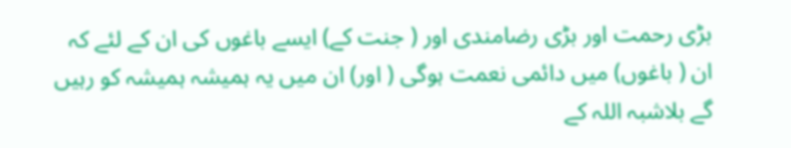بڑی رحمت اور بڑی رضامندی اور ( جنت کے) ایسے باغوں کی ان کے لئے کہ ان ( باغوں) میں دائمی نعمت ہوگی ( اور) ان میں یہ ہمیشہ ہمیشہ کو رہیں گے بلاشبہ اللہ کے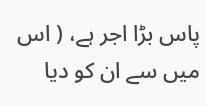پاس بڑا اجر ہے، ( اس میں سے ان کو دیا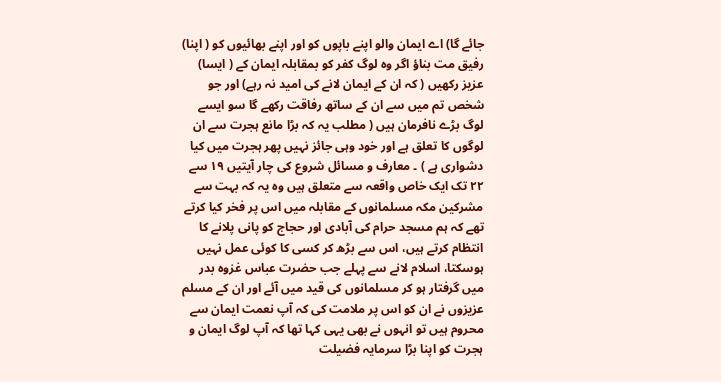جائے گا) اے ایمان والو اپنے باپوں کو اور اپنے بھائیوں کو ( اپنا) رفیق مت بناؤ اگر وہ لوگ کفر کو بمقابلہ ایمان کے ( ایسا) عزیز رکھیں ( کہ ان کے ایمان لانے کی امید نہ رہے) اور جو شخص تم میں سے ان کے ساتھ رفاقت رکھے گا سو ایسے لوگ بڑے نافرمان ہیں ( مطلب یہ کہ بڑا مانع ہجرت سے ان لوگوں کا تعلق ہے اور خود وہی جائز نہیں پھر ہجرت میں کیا دشواری ہے ) ۔ معارف و مسائل شروع کی چار آیتیں ١٩ سے ٢٢ تک ایک خاص واقعہ سے متعلق ہیں وہ یہ کہ بہت سے مشرکین مکہ مسلمانوں کے مقابلہ میں اس پر فخر کیا کرتے تھے کہ ہم مسجد حرام کی آبادی اور حجاج کو پانی پلانے کا انتظام کرتے ہیں، اس سے بڑھ کر کسی کا کوئی عمل نہیں ہوسکتا، اسلام لانے سے پہلے جب حضرت عباس غزوہ بدر میں گرفتار ہو کر مسلمانوں کی قید میں آئے اور ان کے مسلم عزیزوں نے ان کو اس پر ملامت کی کہ آپ نعمت ایمان سے محروم ہیں تو انہوں نے بھی یہی کہا تھا کہ آپ لوگ ایمان و ہجرت کو اپنا بڑا سرمایہ فضیلت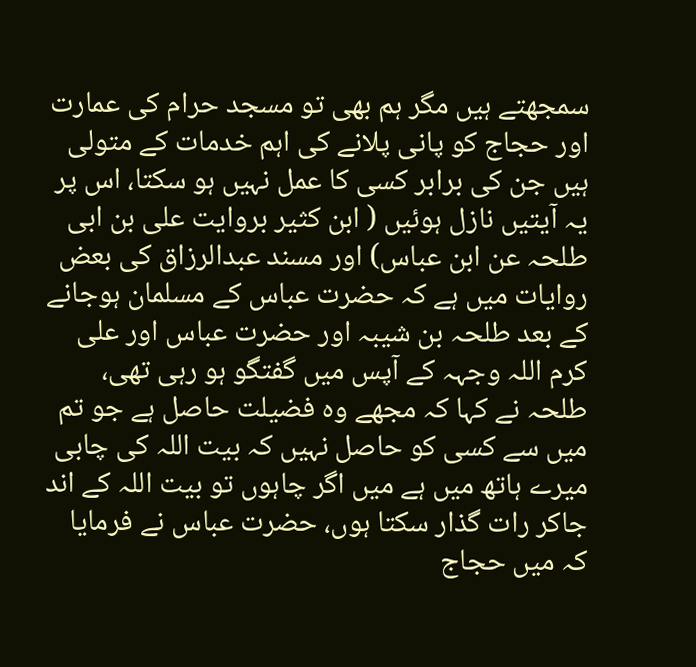سمجھتے ہیں مگر ہم بھی تو مسجد حرام کی عمارت اور حجاج کو پانی پلانے کی اہم خدمات کے متولی ہیں جن کی برابر کسی کا عمل نہیں ہو سکتا، اس پر یہ آیتیں نازل ہوئیں ( ابن کثیر بروایت علی بن ابی طلحہ عن ابن عباس) اور مسند عبدالرزاق کی بعض روایات میں ہے کہ حضرت عباس کے مسلمان ہوجانے کے بعد طلحہ بن شیبہ اور حضرت عباس اور علی کرم اللہ وجہہ کے آپس میں گفتگو ہو رہی تھی، طلحہ نے کہا کہ مجھے وہ فضیلت حاصل ہے جو تم میں سے کسی کو حاصل نہیں کہ بیت اللہ کی چابی میرے ہاتھ میں ہے میں اگر چاہوں تو بیت اللہ کے اند جاکر رات گذار سکتا ہوں، حضرت عباس نے فرمایا کہ میں حجاج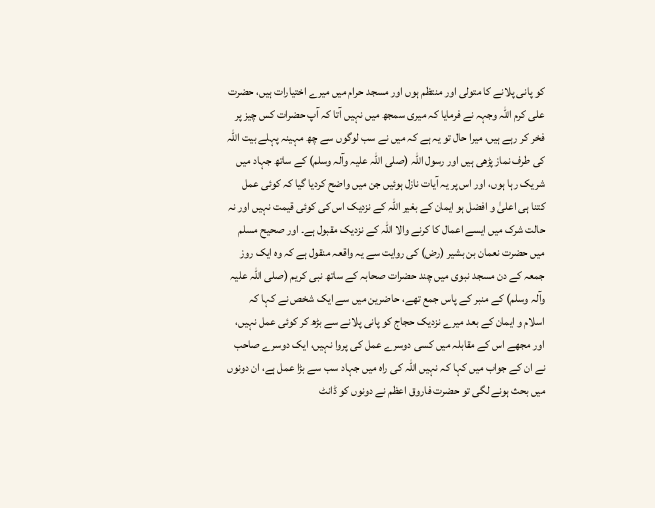کو پانی پلانے کا متولی اور منتظم ہوں اور مسجد حرام میں میرے اختیارات ہیں، حضرت علی کرم اللہ وجہہ نے فرمایا کہ میری سمجھ میں نہیں آتا کہ آپ حضرات کس چیز پر فخر کر رہے ہیں، میرا حال تو یہ ہے کہ میں نے سب لوگوں سے چھ مہینہ پہلے بیت اللہ کی طرف نماز پڑھی ہیں اور رسول اللہ (صلی اللہ علیہ وآلہ وسلم) کے ساتھ جہاد میں شریک رہا ہوں، اور اس پر یہ آیات نازل ہوئیں جن میں واضح کردیا گیا کہ کوئی عمل کتنا ہی اعلیٰ و افضل ہو ایمان کے بغیر اللہ کے نزدیک اس کی کوئی قیمت نہیں اور نہ حالت شرک میں ایسے اعمال کا کرنے والا اللہ کے نزدیک مقبول ہے۔ اور صحیح مسلم میں حضرت نعمان بن بشیر (رض) کی روایت سے یہ واقعہ منقول ہے کہ وہ ایک روز جمعہ کے دن مسجد نبوی میں چند حضرات صحابہ کے ساتھ نبی کریم (صلی اللہ علیہ وآلہ وسلم) کے منبر کے پاس جمع تھے، حاضرین میں سے ایک شخص نے کہا کہ اسلام و ایمان کے بعد میرے نزدیک حجاج کو پانی پلانے سے بڑھ کر کوئی عمل نہیں، اور مجھے اس کے مقابلہ میں کسی دوسرے عمل کی پروا نہیں، ایک دوسرے صاحب نے ان کے جواب میں کہا کہ نہیں اللہ کی راہ میں جہاد سب سے بڑا عمل ہے، ان دونوں میں بحث ہونے لگی تو حضرت فاروق اعظم نے دونوں کو ڈانٹ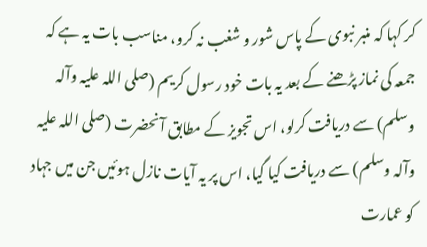کر کہا کہ منبر نبوی کے پاس شور و شغب نہ کرو، مناسب بات یہ ہے کہ جمعہ کی نماز پڑھنے کے بعد یہ بات خود رسول کریم (صلی اللہ علیہ وآلہ وسلم) سے دریافت کرلو، اس تجویز کے مطابق آنحضرت (صلی اللہ علیہ وآلہ وسلم) سے دریافت کیا گیا، اس پر یہ آیات نازل ہوئیں جن میں جہاد کو عمارت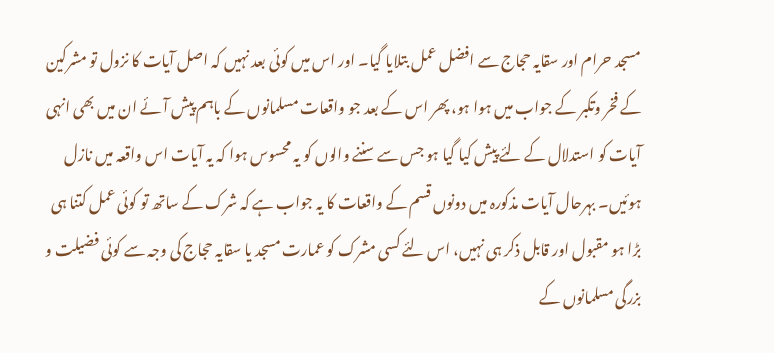مسجد حرام اور سقایہ حجاج سے افضل عمل بتلایا گیا۔ اور اس میں کوئی بعد نہیں کہ اصل آیات کا نزول تو مشرکین کے فخر وتکبر کے جواب میں ہوا ہو، پھر اس کے بعد جو واقعات مسلمانوں کے باہم پیش آئے ان میں بھی انہی آیات کو استدلال کے لئے پیش کیا گیا ہو جس سے سننے والوں کو یہ محسوس ہوا کہ یہ آیات اس واقعہ میں نازل ہوئیں۔ بہرحال آیات مذکورہ میں دونوں قسم کے واقعات کا یہ جواب ہے کہ شرک کے ساتھ تو کوئی عمل کتنا ہی بڑا ہو مقبول اور قابل ذکر ہی نہیں، اس لئے کسی مشرک کو عمارت مسجد یا سقایہ حجاج کی وجہ سے کوئی فضیلت و بزرگی مسلمانوں کے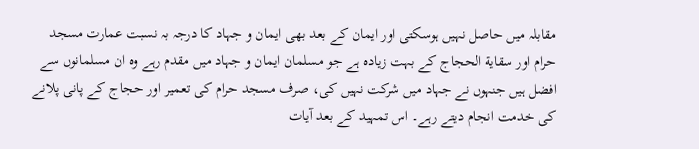مقابلہ میں حاصل نہیں ہوسکتی اور ایمان کے بعد بھی ایمان و جہاد کا درجہ بہ نسبت عمارت مسجد حرام اور سقایة الحجاج کے بہت زیادہ ہے جو مسلمان ایمان و جہاد میں مقدم رہے وہ ان مسلمانوں سے افضل ہیں جنہوں نے جہاد میں شرکت نہیں کی، صرف مسجد حرام کی تعمیر اور حجاج کے پانی پلانے کی خدمت انجام دیتے رہے۔ اس تمہید کے بعد آیات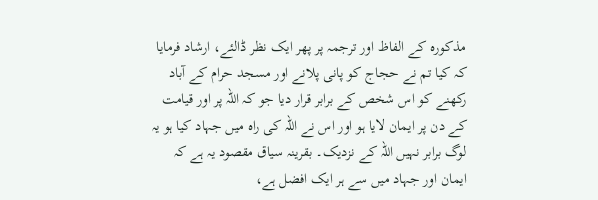مذکورہ کے الفاظ اور ترجمہ پر پھر ایک نظر ڈالئے، ارشاد فرمایا کہ کیا تم نے حجاج کو پانی پلانے اور مسجد حرام کے آباد رکھنے کو اس شخص کے برابر قرار دیا جو کہ اللہ پر اور قیامت کے دن پر ایمان لایا ہو اور اس نے اللہ کی راہ میں جہاد کیا ہو یہ لوگ برابر نہیں اللہ کے نزدیک۔ بقرینہ سیاق مقصود یہ ہے کہ ایمان اور جہاد میں سے ہر ایک افضل ہے،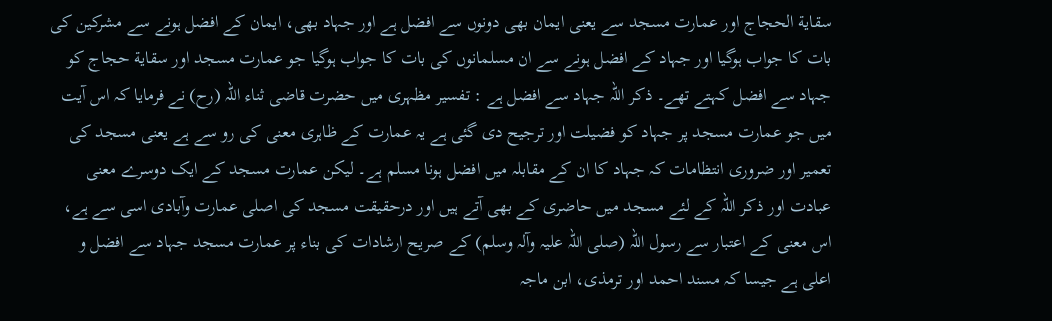سقایة الحجاج اور عمارت مسجد سے یعنی ایمان بھی دونوں سے افضل ہے اور جہاد بھی، ایمان کے افضل ہونے سے مشرکین کی بات کا جواب ہوگیا اور جہاد کے افضل ہونے سے ان مسلمانوں کی بات کا جواب ہوگیا جو عمارت مسجد اور سقایة حجاج کو جہاد سے افضل کہتے تھے۔ ذکر اللہ جہاد سے افضل ہے : تفسیر مظہری میں حضرت قاضی ثناء اللہ (رح) نے فرمایا کہ اس آیت میں جو عمارت مسجد پر جہاد کو فضیلت اور ترجیح دی گئی ہے یہ عمارت کے ظاہری معنی کی رو سے ہے یعنی مسجد کی تعمیر اور ضروری انتظامات کہ جہاد کا ان کے مقابلہ میں افضل ہونا مسلم ہے۔ لیکن عمارت مسجد کے ایک دوسرے معنی عبادت اور ذکر اللہ کے لئے مسجد میں حاضری کے بھی آتے ہیں اور درحقیقت مسجد کی اصلی عمارت وآبادی اسی سے ہے، اس معنی کے اعتبار سے رسول اللہ (صلی اللہ علیہ وآلہ وسلم) کے صریح ارشادات کی بناء پر عمارت مسجد جہاد سے افضل و اعلی ہے جیسا کہ مسند احمد اور ترمذی، ابن ماجہ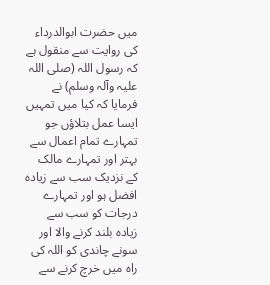میں حضرت ابوالدرداء کی روایت سے منقول ہے کہ رسول اللہ (صلی اللہ علیہ وآلہ وسلم) نے فرمایا کہ کیا میں تمہیں ایسا عمل بتلاؤں جو تمہارے تمام اعمال سے بہتر اور تمہارے مالک کے نزدیک سب سے زیادہ افضل ہو اور تمہارے درجات کو سب سے زیادہ بلند کرنے والا اور سونے چاندی کو اللہ کی راہ میں خرچ کرنے سے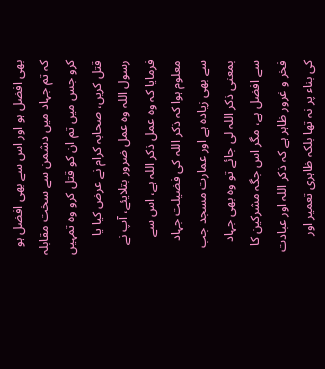بھی افضل ہو اور اس سے بھی افضل ہو کہ تم جہاد میں دشمن سے سخت مقابلہ کرو جس میں تم ان کو قتل کرو وہ تمہیں قتل کریں، صحابہ کرام نے عرض کیا یا رسول اللہ وہ عمل ضرور بتلایئے، آپ نے فرمایا کہ وہ عمل ذکر اللہ ہے، اس سے معلوم ہوا کہ ذکر اللہ کی فضیلت جہاد سے بھی زیادہ ہے اور عمارت مسجد جب بمعنی ذکر اللہ لی جائے تو وہ بھی جہاد سے افضل ہے، مگر اس جگہ مشرکین کا فخر و غرور ظاہر ہے کہ ذکر اللہ اور عبادت کی بناء پر نہ تھا بلکہ ظاہری تعمیر اور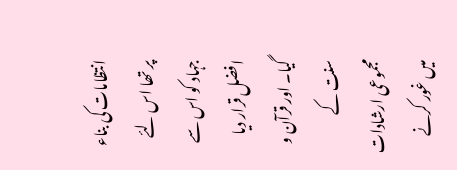انتظامات کی بناء پر تھا اس لئے جہاد کو اس سے افضل قرار دیا گیا۔ اور قرآن و سنت کے مجموعی ارشادات میں غور کرنے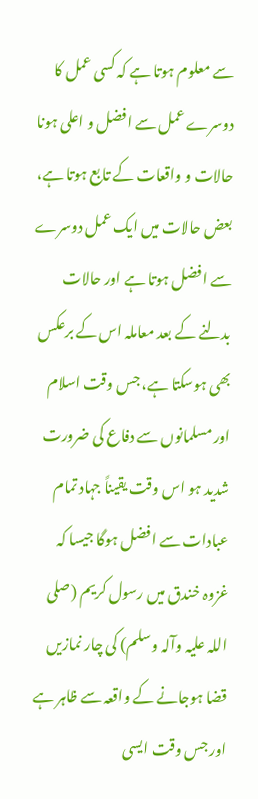سے معلوم ہوتا ہے کہ کسی عمل کا دوسرے عمل سے افضل و اعلی ہونا حالات و واقعات کے تابع ہوتا ہے، بعض حالات میں ایک عمل دوسرے سے افضل ہوتا ہے اور حالات بدلنے کے بعد معاملہ اس کے برعکس بھی ہوسکتا ہے، جس وقت اسلام اور مسلمانوں سے دفاع کی ضرورت شدید ہو اس وقت یقیناً جہاد تمام عبادات سے افضل ہوگا جیسا کہ غزوہ خندق میں رسول کریم (صلی اللہ علیہ وآلہ وسلم) کی چار نمازیں قضا ہوجانے کے واقعہ سے ظاہر ہے اور جس وقت ایسی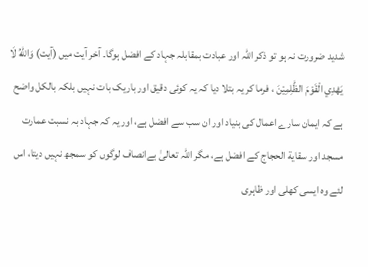شدید ضرورت نہ ہو تو ذکر اللہ اور عبادت بمقابلہ جہاد کے افضل ہوگا۔ آخر آیت میں (آیت) وَاللّٰهُ لَا يَهْدِي الْقَوْمَ الظّٰلِمِيْنَ ، فرما کر یہ بتلا دیا کہ یہ کوئی دقیق اور باریک بات نہیں بلکہ بالکل واضح ہے کہ ایمان سارے اعمال کی بنیاد اور ان سب سے افضل ہے، اور یہ کہ جہاد بہ نسبت عمارت مسجد اور سقایة الحجاج کے افضل ہے، مگر اللہ تعالیٰ بےانصاف لوگوں کو سمجھ نہیں دیتا، اس لئے وہ ایسی کھلی اور ظاہری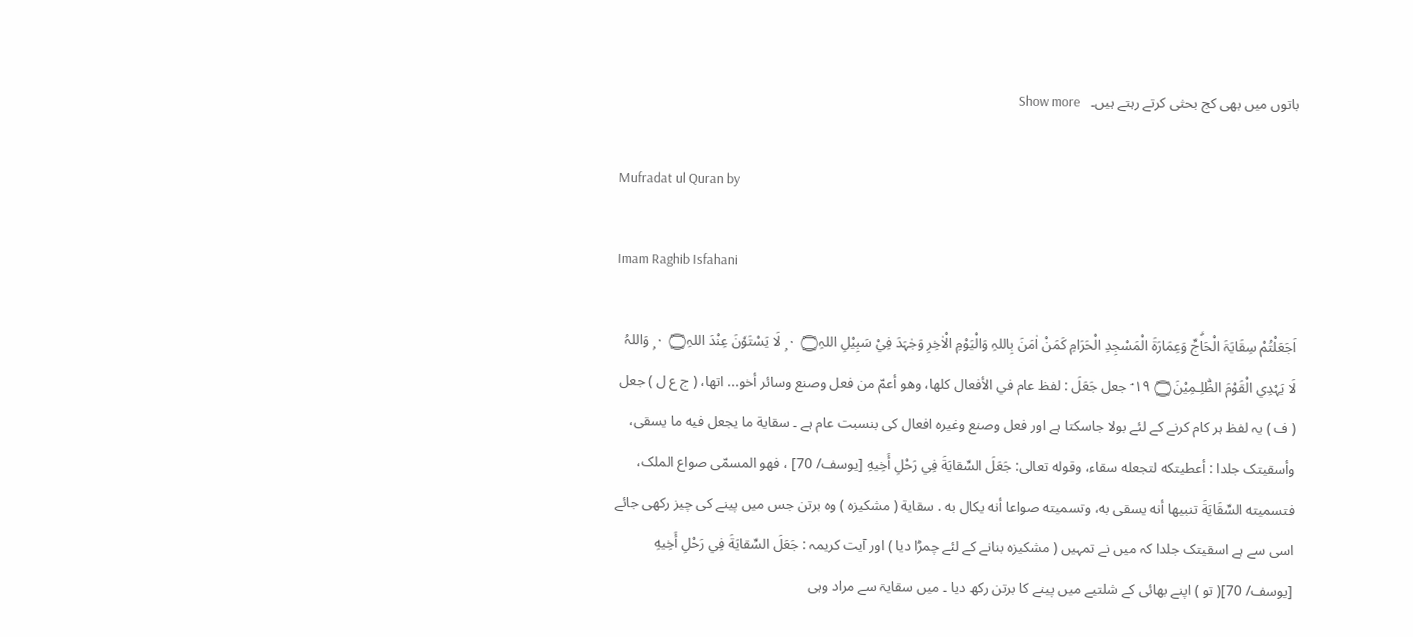باتوں میں بھی کج بحثی کرتے رہتے ہیں۔   Show more

Mufradat ul Quran by

Imam Raghib Isfahani

اَجَعَلْتُمْ سِقَايَۃَ الْحَاۗجِّ وَعِمَارَۃَ الْمَسْجِدِ الْحَرَامِ كَمَنْ اٰمَنَ بِاللہِ وَالْيَوْمِ الْاٰخِرِ وَجٰہَدَ فِيْ سَبِيْلِ اللہِ۝ ٠ ۭ لَا يَسْتَوٗنَ عِنْدَ اللہِ۝ ٠ ۭ وَاللہُ لَا يَہْدِي الْقَوْمَ الظّٰلِـمِيْنَ۝ ١٩ ۘ جعل جَعَلَ : لفظ عام في الأفعال کلها، وهو أعمّ من فعل وصنع وسائر أخو... اتها، ( ج ع ل ) جعل ( ف ) یہ لفظ ہر کام کرنے کے لئے بولا جاسکتا ہے اور فعل وصنع وغیرہ افعال کی بنسبت عام ہے ۔ سقاية ما يجعل فيه ما يسقی، وأسقیتک جلدا : أعطیتکه لتجعله سقاء، وقوله تعالی: جَعَلَ السِّقايَةَ فِي رَحْلِ أَخِيهِ [يوسف/ 70] ، فهو المسمّى صواع الملک، فتسمیته السِّقَايَةَ تنبيها أنه يسقی به، وتسمیته صواعا أنه يكال به . سقاية ( مشکیزہ ) وہ برتن جس میں پینے کی چیز رکھی جائے اسی سے ہے اسقیتک جلدا کہ ميں نے تمہیں ( مشکیزہ بنانے کے لئے چمڑا دیا ) اور آیت کریمہ : جَعَلَ السِّقايَةَ فِي رَحْلِ أَخِيهِ [يوسف/ 70]( تو ) اپنے بھائی کے شلتیے میں پینے کا برتن رکھ دیا ۔ میں سقایۃ سے مراد وہی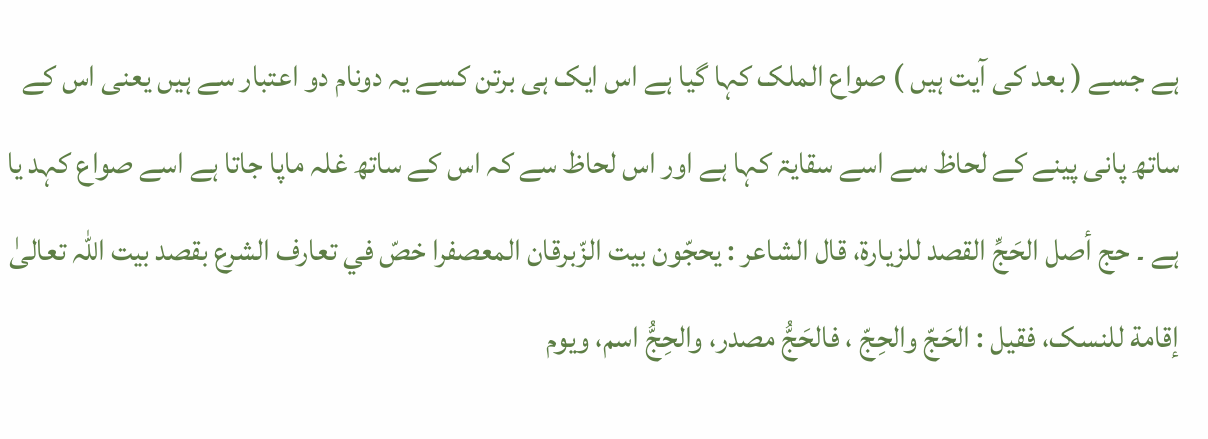ہے جسے ( بعد کی آیت ہیں ) صواع الملک کہا گیا ہے اس ایک ہی برتن کسے یہ دونام دو اعتبار سے ہیں یعنی اس کے ساتھ پانی پینے کے لحاظ سے اسے سقایۃ کہا ہے اور اس لحاظ سے کہ اس کے ساتھ غلہ ماپا جاتا ہے اسے صواع کہد یا ہے ۔ حج أصل الحَجِّ القصد للزیارة، قال الشاعر : يحجّون بيت الزّبرقان المعصفرا خصّ في تعارف الشرع بقصد بيت اللہ تعالیٰ إقامة للنسک، فقیل : الحَجّ والحِجّ ، فالحَجُّ مصدر، والحِجُّ اسم، ويوم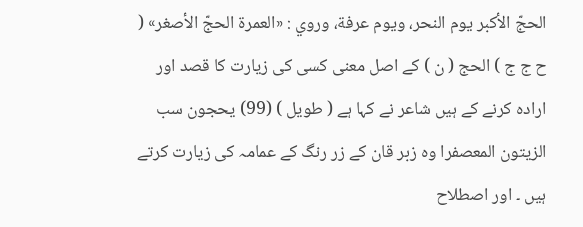الحجّ الأكبر يوم النحر، ويوم عرفة، وروي : «العمرة الحجّ الأصغر» ( ح ج ج ) الحج ( ن ) کے اصل معنی کسی کی زیارت کا قصد اور ارادہ کرنے کے ہیں شاعر نے کہا ہے ( طویل ) (99) یحجون سب الزیتون المعصفرا وہ زبر قان کے زر رنگ کے عمامہ کی زیارت کرتے ہیں ۔ اور اصطلاح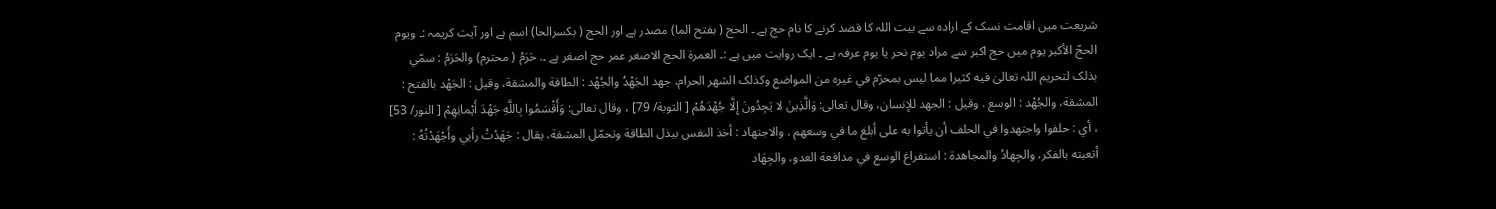شریعت میں اقامت نسک کے ارادہ سے بیت اللہ کا قصد کرنے کا نام حج ہے ۔ الحج ( بفتح الما) مصدر ہے اور الحج ( بکسرالحا) اسم ہے اور آیت کریمہ :۔ ويوم الحجّ الأكبر يوم میں حج اکبر سے مراد یوم نحر یا یوم عرفہ ہے ۔ ایک روایت میں ہے :۔ العمرۃ الحج الاصغر عمر حج اصغر ہے ۔. حَرَمُ ( محترم) والحَرَمُ : سمّي بذلک لتحریم اللہ تعالیٰ فيه كثيرا مما ليس بمحرّم في غيره من المواضع وکذلک الشهر الحرام، جهد الجَهْدُ والجُهْد : الطاقة والمشقة، وقیل : الجَهْد بالفتح : المشقة، والجُهْد : الوسع . وقیل : الجهد للإنسان، وقال تعالی: وَالَّذِينَ لا يَجِدُونَ إِلَّا جُهْدَهُمْ [ التوبة/ 79] ، وقال تعالی: وَأَقْسَمُوا بِاللَّهِ جَهْدَ أَيْمانِهِمْ [ النور/ 53] ، أي : حلفوا واجتهدوا في الحلف أن يأتوا به علی أبلغ ما في وسعهم . والاجتهاد : أخذ النفس ببذل الطاقة وتحمّل المشقة، يقال : جَهَدْتُ رأيي وأَجْهَدْتُهُ : أتعبته بالفکر، والجِهادُ والمجاهدة : استفراغ الوسع في مدافعة العدو، والجِهَاد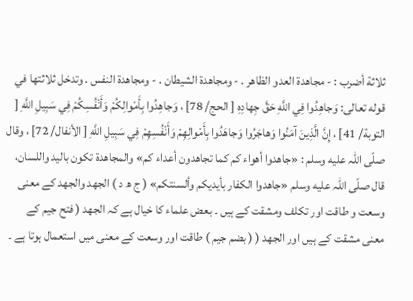ثلاثة أضرب : - مجاهدة العدو الظاهر . - ومجاهدة الشیطان . - ومجاهدة النفس . وتدخل ثلاثتها في قوله تعالی: وَجاهِدُوا فِي اللَّهِ حَقَّ جِهادِهِ [ الحج/ 78] ، وَجاهِدُوا بِأَمْوالِكُمْ وَأَنْفُسِكُمْ فِي سَبِيلِ اللَّهِ [ التوبة/ 41] ، إِنَّ الَّذِينَ آمَنُوا وَهاجَرُوا وَجاهَدُوا بِأَمْوالِهِمْ وَأَنْفُسِهِمْ فِي سَبِيلِ اللَّهِ [ الأنفال/ 72] ، وقال صلّى اللہ عليه وسلم : «جاهدوا أهواء کم کما تجاهدون أعداء کم» والمجاهدة تکون بالید واللسان، قال صلّى اللہ عليه وسلم «جاهدوا الکفار بأيديكم وألسنتکم» ( ج ھ د ) الجھد والجھد کے معنی وسعت و طاقت اور تکلف ومشقت کے ہیں ۔ بعض علماء کا خیال ہے کہ الجھد ( فتح جیم کے معنی مشقت کے ہیں اور الجھد ( ( بضم جیم ) طاقت اور وسعت کے معنی میں استعمال ہوتا ہے ۔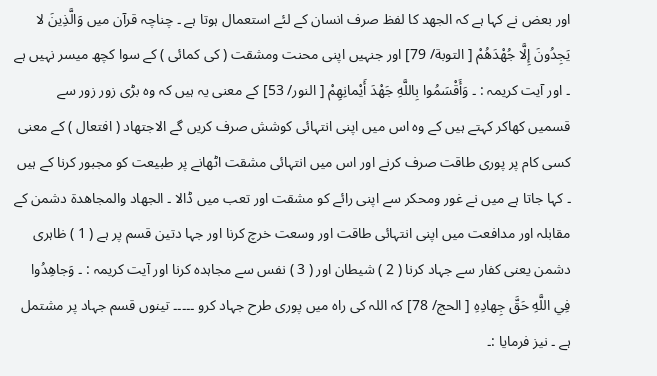اور بعض نے کہا ہے کہ الجھد کا لفظ صرف انسان کے لئے استعمال ہوتا ہے ۔ چناچہ قرآن میں وَالَّذِينَ لا يَجِدُونَ إِلَّا جُهْدَهُمْ [ التوبة/ 79] اور جنہیں اپنی محنت ومشقت ( کی کمائی ) کے سوا کچھ میسر نہیں ہے ۔ اور آیت کریمہ : ۔ وَأَقْسَمُوا بِاللَّهِ جَهْدَ أَيْمانِهِمْ [ النور/ 53] کے معنی یہ ہیں کہ وہ بڑی زور زور سے قسمیں کھاکر کہتے ہیں کے وہ اس میں اپنی انتہائی کوشش صرف کریں گے الاجتھاد ( افتعال ) کے معنی کسی کام پر پوری طاقت صرف کرنے اور اس میں انتہائی مشقت اٹھانے پر طبیعت کو مجبور کرنا کے ہیں ۔ کہا جاتا ہے میں نے غور ومحکر سے اپنی رائے کو مشقت اور تعب میں ڈالا ۔ الجھاد والمجاھدۃ دشمن کے مقابلہ اور مدافعت میں اپنی انتہائی طاقت اور وسعت خرچ کرنا اور جہا دتین قسم پر ہے ( 1 ) ظاہری دشمن یعنی کفار سے جہاد کرنا ( 2 ) شیطان اور ( 3 ) نفس سے مجاہدہ کرنا اور آیت کریمہ : ۔ وَجاهِدُوا فِي اللَّهِ حَقَّ جِهادِهِ [ الحج/ 78] کہ اللہ کی راہ میں پوری طرح جہاد کرو ۔۔۔۔۔ تینوں قسم جہاد پر مشتمل ہے ۔ نیز فرمایا :۔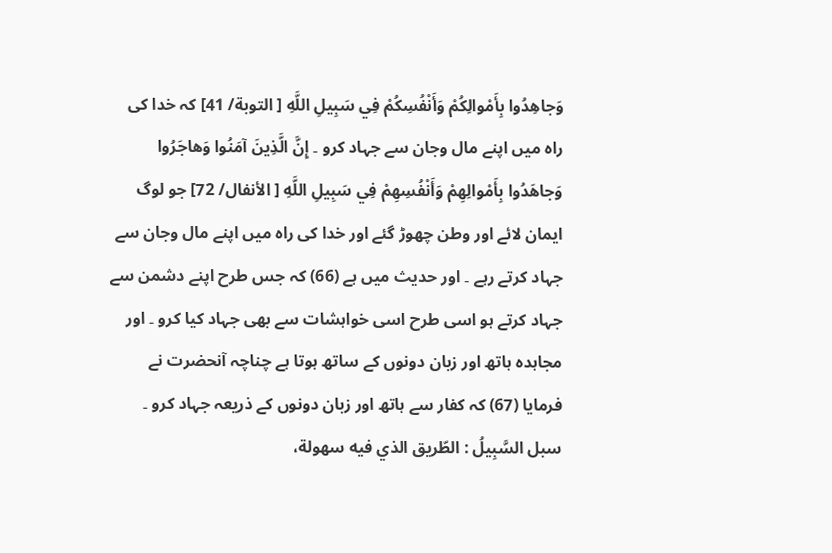وَجاهِدُوا بِأَمْوالِكُمْ وَأَنْفُسِكُمْ فِي سَبِيلِ اللَّهِ [ التوبة/ 41] کہ خدا کی راہ میں اپنے مال وجان سے جہاد کرو ۔ إِنَّ الَّذِينَ آمَنُوا وَهاجَرُوا وَجاهَدُوا بِأَمْوالِهِمْ وَأَنْفُسِهِمْ فِي سَبِيلِ اللَّهِ [ الأنفال/ 72] جو لوگ ایمان لائے اور وطن چھوڑ گئے اور خدا کی راہ میں اپنے مال وجان سے جہاد کرتے رہے ۔ اور حدیث میں ہے (66) کہ جس طرح اپنے دشمن سے جہاد کرتے ہو اسی طرح اسی خواہشات سے بھی جہاد کیا کرو ۔ اور مجاہدہ ہاتھ اور زبان دونوں کے ساتھ ہوتا ہے چناچہ آنحضرت نے فرمایا (67) کہ کفار سے ہاتھ اور زبان دونوں کے ذریعہ جہاد کرو ۔ سبل السَّبِيلُ : الطّريق الذي فيه سهولة،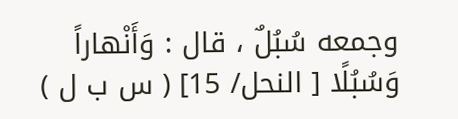وجمعه سُبُلٌ ، قال : وَأَنْهاراً وَسُبُلًا [ النحل/ 15] ( س ب ل )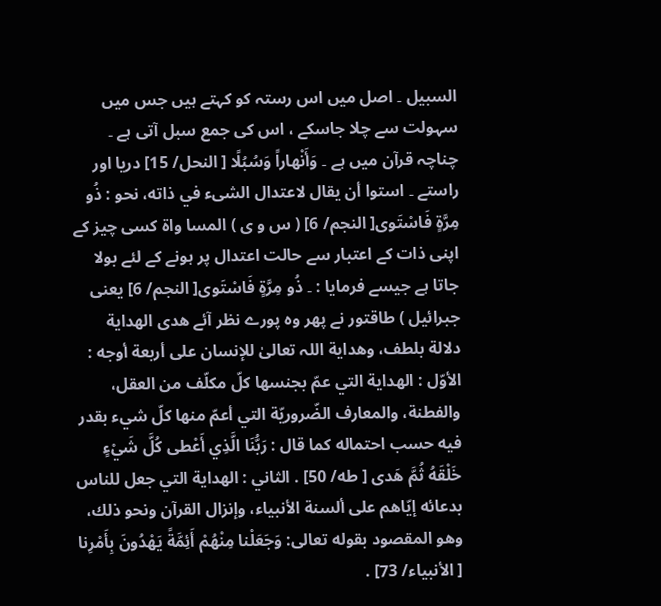السبیل ۔ اصل میں اس رستہ کو کہتے ہیں جس میں سہولت سے چلا جاسکے ، اس کی جمع سبل آتی ہے ۔ چناچہ قرآن میں ہے ۔ وَأَنْهاراً وَسُبُلًا [ النحل/ 15] دریا اور راستے ۔ استوا أن يقال لاعتدال الشیء في ذاته، نحو : ذُو مِرَّةٍ فَاسْتَوى[ النجم/ 6] ( س و ی ) المسا واۃ کسی چیز کے اپنی ذات کے اعتبار سے حالت اعتدال پر ہونے کے لئے بولا جاتا ہے جیسے فرمایا : ۔ ذُو مِرَّةٍ فَاسْتَوى[ النجم/ 6] یعنی جبرائیل ) طاقتور نے پھر وہ پورے نظر آئے هدى الهداية دلالة بلطف، وهداية اللہ تعالیٰ للإنسان علی أربعة أوجه : الأوّل : الهداية التي عمّ بجنسها كلّ مكلّف من العقل، والفطنة، والمعارف الضّروريّة التي أعمّ منها كلّ شيء بقدر فيه حسب احتماله كما قال : رَبُّنَا الَّذِي أَعْطى كُلَّ شَيْءٍ خَلْقَهُ ثُمَّ هَدى [ طه/ 50] . الثاني : الهداية التي جعل للناس بدعائه إيّاهم علی ألسنة الأنبیاء، وإنزال القرآن ونحو ذلك، وهو المقصود بقوله تعالی: وَجَعَلْنا مِنْهُمْ أَئِمَّةً يَهْدُونَ بِأَمْرِنا [ الأنبیاء/ 73] .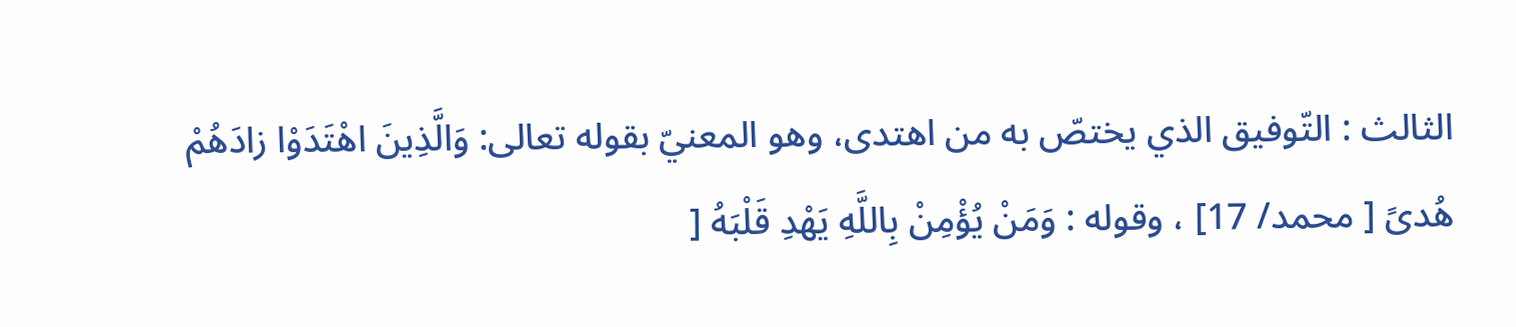الثالث : التّوفیق الذي يختصّ به من اهتدی، وهو المعنيّ بقوله تعالی: وَالَّذِينَ اهْتَدَوْا زادَهُمْ هُدىً [ محمد/ 17] ، وقوله : وَمَنْ يُؤْمِنْ بِاللَّهِ يَهْدِ قَلْبَهُ [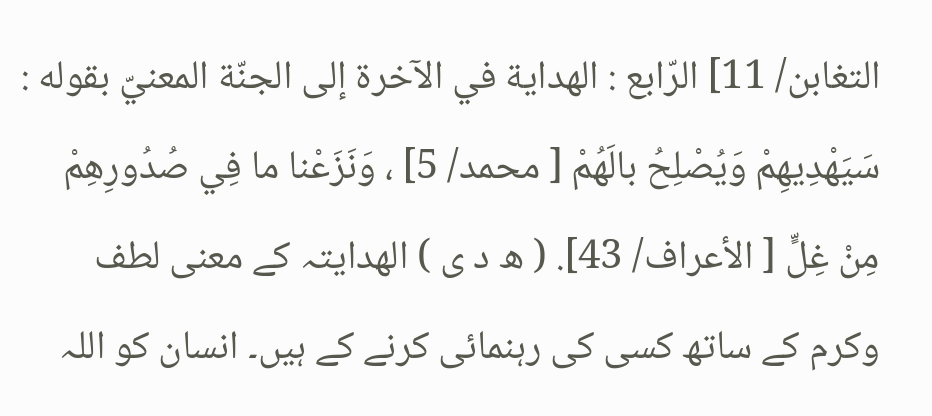التغابن/ 11] الرّابع : الهداية في الآخرة إلى الجنّة المعنيّ بقوله : سَيَهْدِيهِمْ وَيُصْلِحُ بالَهُمْ [ محمد/ 5] ، وَنَزَعْنا ما فِي صُدُورِهِمْ مِنْ غِلٍّ [ الأعراف/ 43]. ( ھ د ی ) الھدایتہ کے معنی لطف وکرم کے ساتھ کسی کی رہنمائی کرنے کے ہیں۔ انسان کو اللہ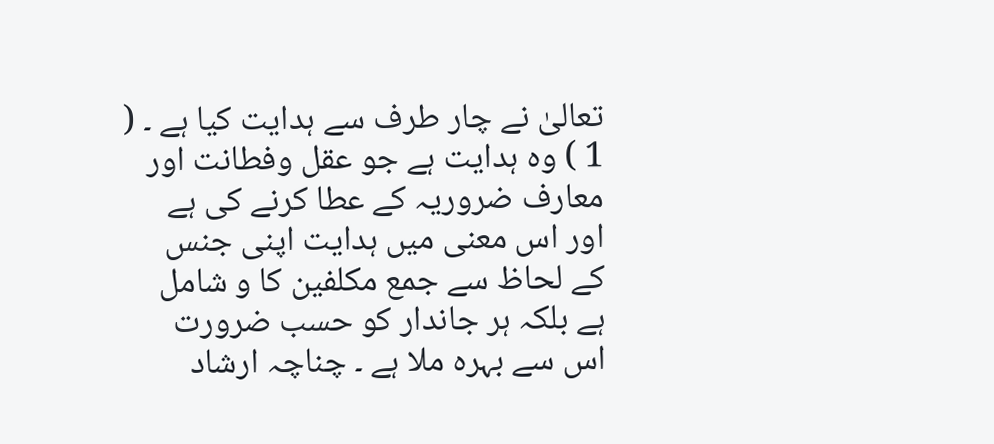تعالیٰ نے چار طرف سے ہدایت کیا ہے ۔ ( 1 ) وہ ہدایت ہے جو عقل وفطانت اور معارف ضروریہ کے عطا کرنے کی ہے اور اس معنی میں ہدایت اپنی جنس کے لحاظ سے جمع مکلفین کا و شامل ہے بلکہ ہر جاندار کو حسب ضرورت اس سے بہرہ ملا ہے ۔ چناچہ ارشاد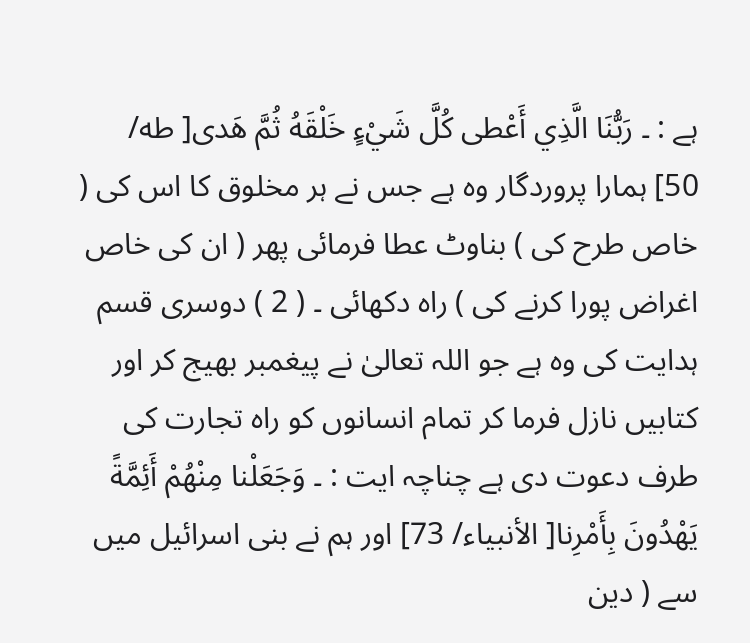ہے : ۔ رَبُّنَا الَّذِي أَعْطى كُلَّ شَيْءٍ خَلْقَهُ ثُمَّ هَدى[ طه/ 50] ہمارا پروردگار وہ ہے جس نے ہر مخلوق کا اس کی ( خاص طرح کی ) بناوٹ عطا فرمائی پھر ( ان کی خاص اغراض پورا کرنے کی ) راہ دکھائی ۔ ( 2 ) دوسری قسم ہدایت کی وہ ہے جو اللہ تعالیٰ نے پیغمبر بھیج کر اور کتابیں نازل فرما کر تمام انسانوں کو راہ تجارت کی طرف دعوت دی ہے چناچہ ایت : ۔ وَجَعَلْنا مِنْهُمْ أَئِمَّةً يَهْدُونَ بِأَمْرِنا[ الأنبیاء/ 73] اور ہم نے بنی اسرائیل میں سے ( دین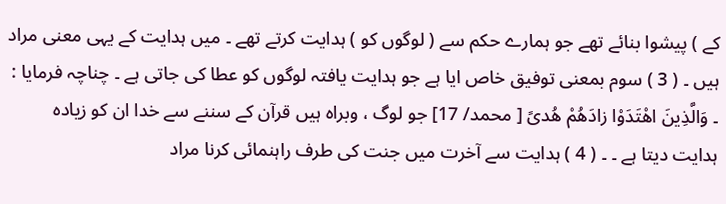کے ) پیشوا بنائے تھے جو ہمارے حکم سے ( لوگوں کو ) ہدایت کرتے تھے ۔ میں ہدایت کے یہی معنی مراد ہیں ۔ ( 3 ) سوم بمعنی توفیق خاص ایا ہے جو ہدایت یافتہ لوگوں کو عطا کی جاتی ہے ۔ چناچہ فرمایا : ۔ وَالَّذِينَ اهْتَدَوْا زادَهُمْ هُدىً [ محمد/ 17] جو لوگ ، وبراہ ہیں قرآن کے سننے سے خدا ان کو زیادہ ہدایت دیتا ہے ۔ ۔ ( 4 ) ہدایت سے آخرت میں جنت کی طرف راہنمائی کرنا مراد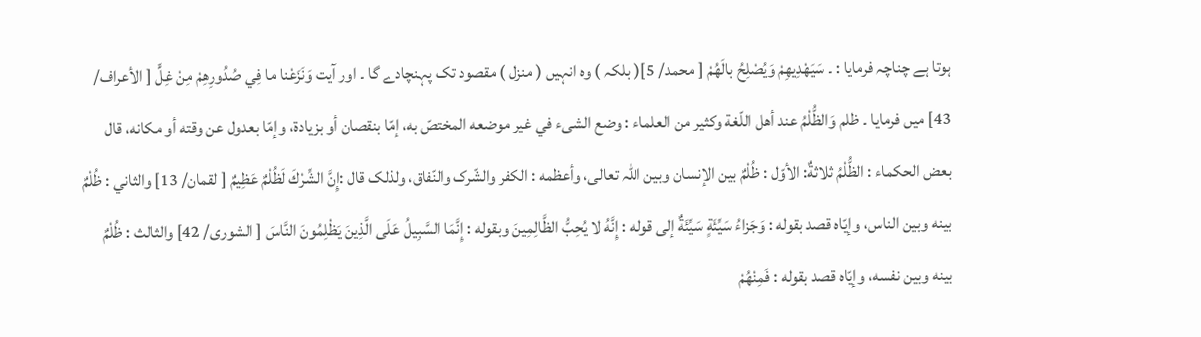ہوتا ہے چناچہ فرمایا : ۔ سَيَهْدِيهِمْ وَيُصْلِحُ بالَهُمْ [ محمد/ 5]( بلکہ ) وہ انہیں ( منزل ) مقصود تک پہنچادے گا ۔ اور آیت وَنَزَعْنا ما فِي صُدُورِهِمْ مِنْ غِلٍّ [ الأعراف/ 43] میں فرمایا ۔ ظلم وَالظُّلْمُ عند أهل اللّغة وكثير من العلماء : وضع الشیء في غير موضعه المختصّ به، إمّا بنقصان أو بزیادة، وإمّا بعدول عن وقته أو مکانه، قال بعض الحکماء : الظُّلْمُ ثلاثةٌ: الأوّل : ظُلْمٌ بين الإنسان وبین اللہ تعالی، وأعظمه : الکفر والشّرک والنّفاق، ولذلک قال :إِنَّ الشِّرْكَ لَظُلْمٌ عَظِيمٌ [ لقمان/ 13] والثاني : ظُلْمٌ بينه وبین الناس، وإيّاه قصد بقوله : وَجَزاءُ سَيِّئَةٍ سَيِّئَةٌ إلى قوله : إِنَّهُ لا يُحِبُّ الظَّالِمِينَ وبقوله : إِنَّمَا السَّبِيلُ عَلَى الَّذِينَ يَظْلِمُونَ النَّاسَ [ الشوری/ 42] والثالث : ظُلْمٌ بينه وبین نفسه، وإيّاه قصد بقوله : فَمِنْهُمْ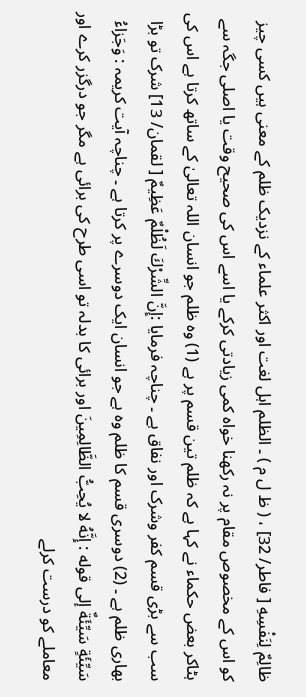ظالِمٌ لِنَفْسِهِ [ فاطر/ 32] ، ( ظ ل م ) ۔ الظلم اہل لغت اور اکثر علماء کے نزدیک ظلم کے معنی ہیں کسی چیز کو اس کے مخصوص مقام پر نہ رکھنا خواہ کمی زیادتی کرکے یا اسے اس کی صحیح وقت یا اصلی جگہ سے ہٹاکر بعض حکماء نے کہا ہے کہ ظلم تین قسم پر ہے (1) وہ ظلم جو انسان اللہ تعالیٰ کے ساتھ کرتا ہے اس کی سب سے بڑی قسم کفر وشرک اور نفاق ہے ۔ چناچہ فرمایا :إِنَّ الشِّرْكَ لَظُلْمٌ عَظِيمٌ [ لقمان/ 13] شرک تو بڑا بھاری ظلم ہے ۔ (2) دوسری قسم کا ظلم وہ ہے جو انسان ایک دوسرے پر کرتا ہے ۔ چناچہ آیت کریمہ : وَجَزاءُ سَيِّئَةٍ سَيِّئَةٌ إلى قوله : إِنَّهُ لا يُحِبُّ الظَّالِمِينَ اور برائی کا بدلہ تو اسی طرح کی برائی ہے مگر جو درگزر کرے اور معاملے کو درست کرلے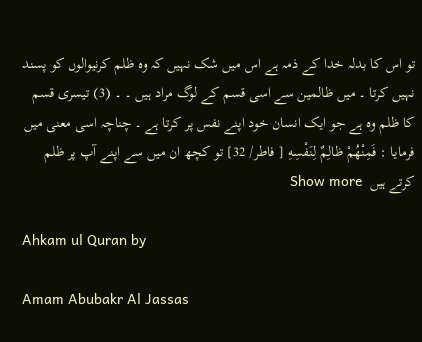تو اس کا بدلہ خدا کے ذمہ ہے اس میں شک نہیں کہ وہ ظلم کرنیوالوں کو پسند نہیں کرتا ۔ میں ظالمین سے اسی قسم کے لوگ مراد ہیں ۔ ۔ (3) تیسری قسم کا ظلم وہ ہے جو ایک انسان خود اپنے نفس پر کرتا ہے ۔ چناچہ اسی معنی میں فرمایا : فَمِنْهُمْ ظالِمٌ لِنَفْسِهِ [ فاطر/ 32] تو کچھ ان میں سے اپنے آپ پر ظلم کرتے ہیں  Show more

Ahkam ul Quran by

Amam Abubakr Al Jassas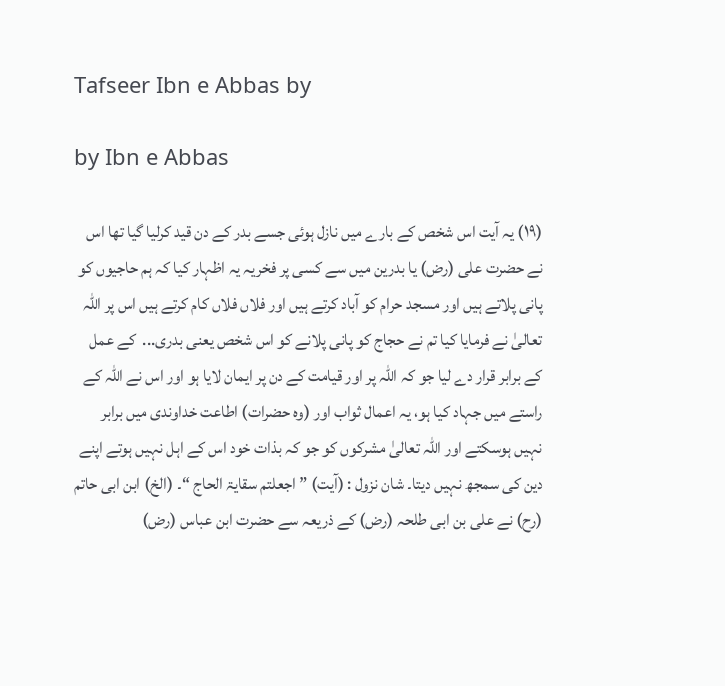Tafseer Ibn e Abbas by

by Ibn e Abbas

(١٩) یہ آیت اس شخص کے بارے میں نازل ہوئی جسے بدر کے دن قید کرلیا گیا تھا اس نے حضرت علی (رض) یا بدرین میں سے کسی پر فخریہ یہ اظہار کیا کہ ہم حاجیوں کو پانی پلاتے ہیں اور مسجد حرام کو آباد کرتے ہیں اور فلاں فلاں کام کرتے ہیں اس پر اللہ تعالیٰ نے فرمایا کیا تم نے حجاج کو پانی پلانے کو اس شخص یعنی بدری...  کے عمل کے برابر قرار دے لیا جو کہ اللہ پر اور قیامت کے دن پر ایمان لایا ہو اور اس نے اللہ کے راستے میں جہاد کیا ہو، یہ اعمال ثواب اور (وہ حضرات) اطاعت خداوندی میں برابر نہیں ہوسکتے اور اللہ تعالیٰ مشرکوں کو جو کہ بذات خود اس کے اہل نہیں ہوتے اپنے دین کی سمجھ نہیں دیتا۔ شان نزول : (آیت) ” اجعلتم سقایۃ الحاج “۔ (الخ) ابن ابی حاتم (رح) نے علی بن ابی طلحہ (رض) کے ذریعہ سے حضرت ابن عباس (رض)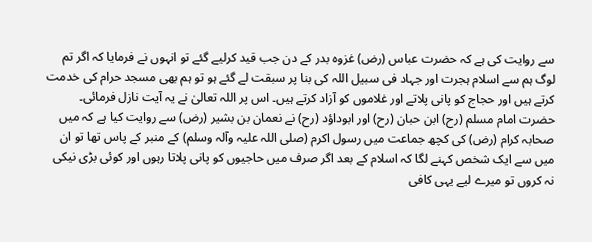سے روایت کی ہے کہ حضرت عباس (رض) غزوہ بدر کے دن جب قید کرلیے گئے تو انہوں نے فرمایا کہ اگر تم لوگ ہم سے اسلام ہجرت اور جہاد فی سبیل اللہ کی بنا پر سبقت لے گئے ہو تو ہم بھی مسجد حرام کی خدمت کرتے ہیں اور حجاج کو پانی پلاتے اور غلاموں کو آزاد کرتے ہیں۔ اس پر اللہ تعالیٰ نے یہ آیت نازل فرمائی۔ حضرت امام مسلم (رح) ابن حبان (رح) اور ابوداؤد (رح) نے نعمان بن بشیر (رض) سے روایت کیا ہے کہ میں صحابہ کرام (رض) کی کچھ جماعت میں رسول اکرم (صلی اللہ علیہ وآلہ وسلم) کے منبر کے پاس تھا تو ان میں سے ایک شخص کہنے لگا کہ اسلام کے بعد اگر صرف میں حاجیوں کو پانی پلاتا رہوں اور کوئی بڑی نیکی نہ کروں تو میرے لیے یہی کافی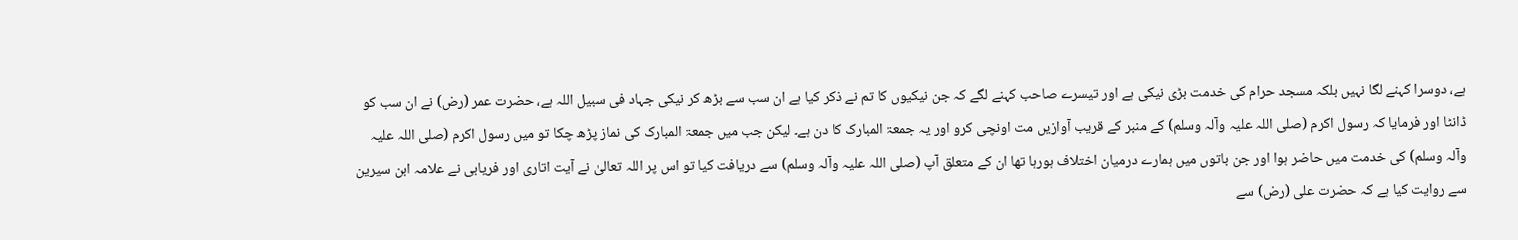ہے، دوسرا کہنے لگا نہیں بلکہ مسجد حرام کی خدمت بڑی نیکی ہے اور تیسرے صاحب کہنے لگے کہ جن نیکیوں کا تم نے ذکر کیا ہے ان سب سے بڑھ کر نیکی جہاد فی سبیل اللہ ہے، حضرت عمر (رض) نے ان سب کو ڈانٹا اور فرمایا کہ رسول اکرم (صلی اللہ علیہ وآلہ وسلم) کے منبر کے قریب آوازیں مت اونچی کرو اور یہ جمعۃ المبارک کا دن ہے۔ لیکن جب میں جمعۃ المبارک کی نماز پڑھ چکا تو میں رسول اکرم (صلی اللہ علیہ وآلہ وسلم) کی خدمت میں حاضر ہوا اور جن باتوں میں ہمارے درمیان اختلاف ہورہا تھا ان کے متعلق آپ (صلی اللہ علیہ وآلہ وسلم) سے دریافت کیا تو اس پر اللہ تعالیٰ نے آیت اتاری اور فریابی نے علامہ ابن سیرین سے روایت کیا ہے کہ حضرت علی (رض) سے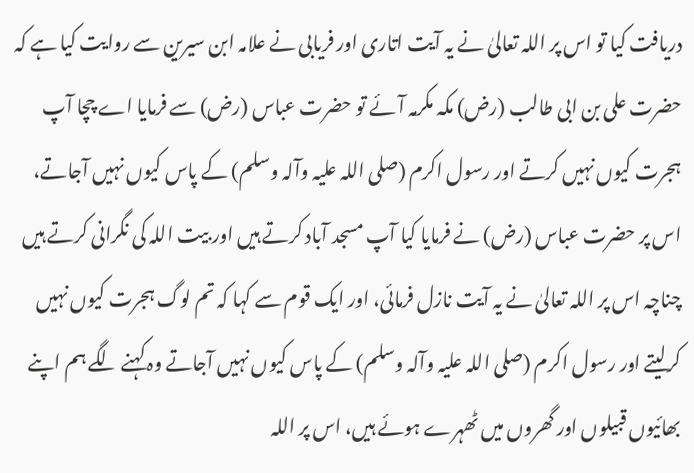دریافت کیا تو اس پر اللہ تعالیٰ نے یہ آیت اتاری اور فریابی نے علامہ ابن سیرین سے روایت کیا ہے کہ حضرت علی بن ابی طالب (رض) مکہ مکرمہ آئے تو حضرت عباس (رض) سے فرمایا اے چچا آپ ہجرت کیوں نہیں کرتے اور رسول اکرم (صلی اللہ علیہ وآلہ وسلم) کے پاس کیوں نہیں آجاتے، اس پر حضرت عباس (رض) نے فرمایا کیا آپ مسجد آباد کرتے ہیں اور بیت اللہ کی نگرانی کرتے ہیں چناچہ اس پر اللہ تعالیٰ نے یہ آیت نازل فرمائی، اور ایک قوم سے کہا کہ تم لوگ ہجرت کیوں نہیں کرلیتے اور رسول اکرم (صلی اللہ علیہ وآلہ وسلم) کے پاس کیوں نہیں آجاتے وہ کہنے لگے ہم اپنے بھائیوں قبیلوں اور گھروں میں ٹھہرے ہوئے ہیں، اس پر اللہ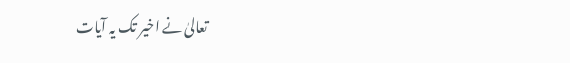تعالیٰ نے اخیر تک یہ آیات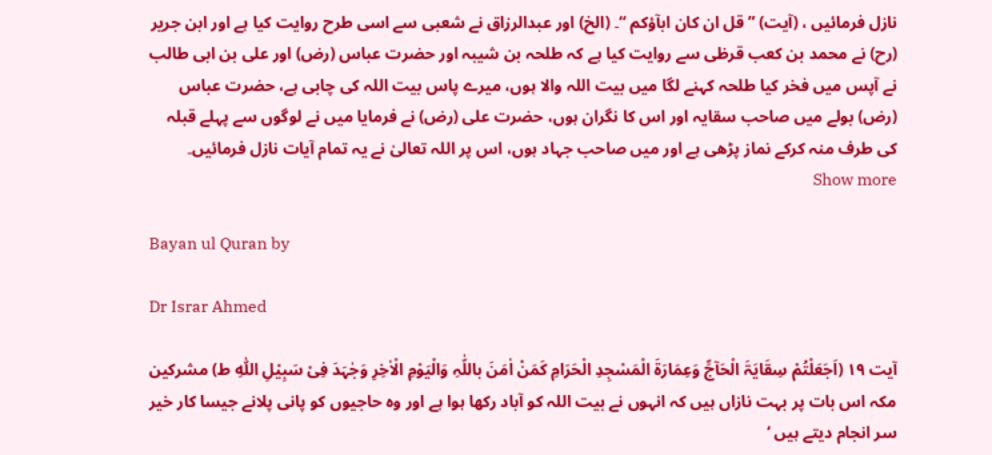نازل فرمائیں ، (آیت) ” قل ان کان ابآؤکم “۔ (الخ) اور عبدالرزاق نے شعبی سے اسی طرح روایت کیا ہے اور ابن جریر (رح) نے محمد بن کعب قرظی سے روایت کیا ہے کہ طلحہ بن شیبہ اور حضرت عباس (رض) اور علی بن ابی طالب نے آپس میں فخر کیا طلحہ کہنے لگا میں بیت اللہ والا ہوں، میرے پاس بیت اللہ کی چابی ہے، حضرت عباس (رض) بولے میں صاحب سقایہ اور اس کا نگران ہوں، حضرت علی (رض) نے فرمایا میں نے لوگوں سے پہلے قبلہ کی طرف منہ کرکے نماز پڑھی ہے اور میں صاحب جہاد ہوں، اس پر اللہ تعالیٰ نے یہ تمام آیات نازل فرمائیں۔  Show more

Bayan ul Quran by

Dr Israr Ahmed

آیت ١٩ (اَجَعَلْتُمْ سِقَایَۃَ الْحَآجِّ وَعِمَارَۃَ الْمَسْجِدِ الْحَرَامِ کَمَنْ اٰمَنَ باللّٰہِ وَالْیَوْمِ الْاٰخِرِ وَجٰہَدَ فِیْ سَبِیْلِ اللّٰہِ ط) مشرکین مکہ اس بات پر بہت نازاں ہیں کہ انہوں نے بیت اللہ کو آباد رکھا ہوا ہے اور وہ حاجیوں کو پانی پلانے جیسا کار خیر سر انجام دیتے ہیں ‘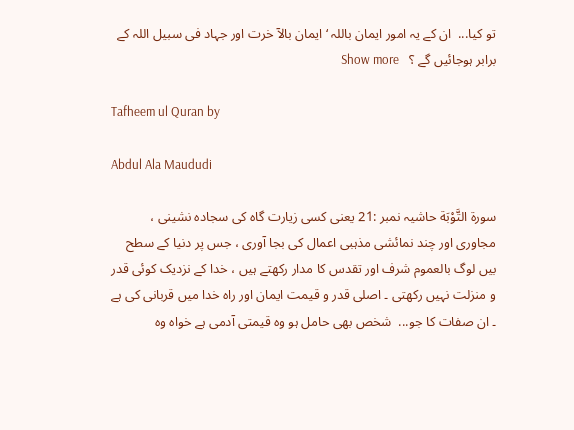تو کیا...  ان کے یہ امور ایمان باللہ ‘ ایمان بالآ خرت اور جہاد فی سبیل اللہ کے برابر ہوجائیں گے ؟   Show more

Tafheem ul Quran by

Abdul Ala Maududi

سورة التَّوْبَة حاشیہ نمبر :21 یعنی کسی زیارت گاہ کی سجادہ نشینی ، مجاوری اور چند نمائشی مذہبی اعمال کی بجا آوری ، جس پر دنیا کے سطح بیں لوگ بالعموم شرف اور تقدس کا مدار رکھتے ہیں ، خدا کے نزدیک کوئی قدر و منزلت نہیں رکھتی ۔ اصلی قدر و قیمت ایمان اور راہ خدا میں قربانی کی ہے ۔ ان صفات کا جو...  شخص بھی حامل ہو وہ قیمتی آدمی ہے خواہ وہ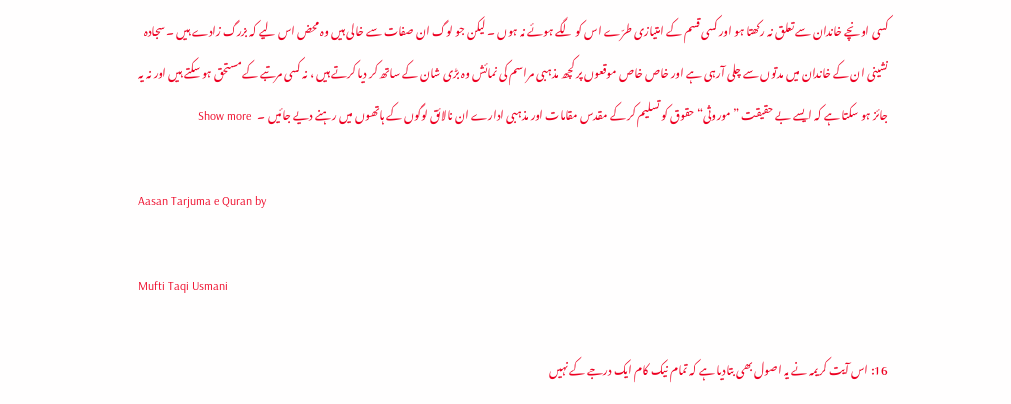کسی اونچے خاندان سے تعلق نہ رکھتا ہو اور کسی قسم کے امتیازی طرّے اس کو لگے ہوئے نہ ہوں ۔ لیکن جو لوگ ان صفات سے خالی ہیں وہ محض اس لیے کہ بزرگ زادے ہیں ۔ سجادہ نشینی ان کے خاندان میں مدتوں سے چلی آرہی ہے اور خاص خاص موقعوں پر کچھ مذہبی مراسم کی نمائش وہ بڑی شان کے ساتھ کر دیا کرتے ہیں ، نہ کسی مرتبے کے مستحق ہو سکتے ہیں اور نہ یہ جائز ہو سکتا ہے کہ ایسے بے حقیقت ”موروثی“ حقوق کو تسلیم کر کے مقدس مقامات اور مذہبی ادارے ان نالائق لوگوں کے ہاتھوں میں رہنے دیے جائیں ۔   Show more

Aasan Tarjuma e Quran by

Mufti Taqi Usmani

16: اس آیت کریمہ نے یہ اصول بھی بتادیا ہے کہ تمام نیک کام ایک درجے کے نہیں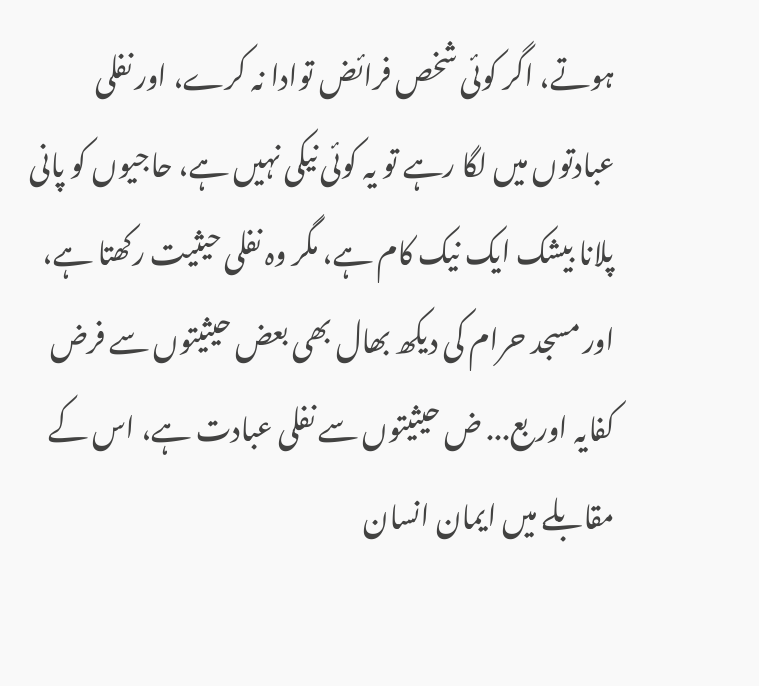ہوتے، اگر کوئی شخص فرائض توادا نہ کرے، اور نفلی عبادتوں میں لگا رہے تو یہ کوئی نیکی نہیں ہے، حاجیوں کو پانی پلانا بیشک ایک نیک کام ہے، مگر وہ نفلی حیثیت رکھتا ہے، اور مسجد حرام کی دیکھ بھال بھی بعض حیثیتوں سے فرض کفایہ اور بع... ض حیثیتوں سے نفلی عبادت ہے، اس کے مقابلے میں ایمان انسان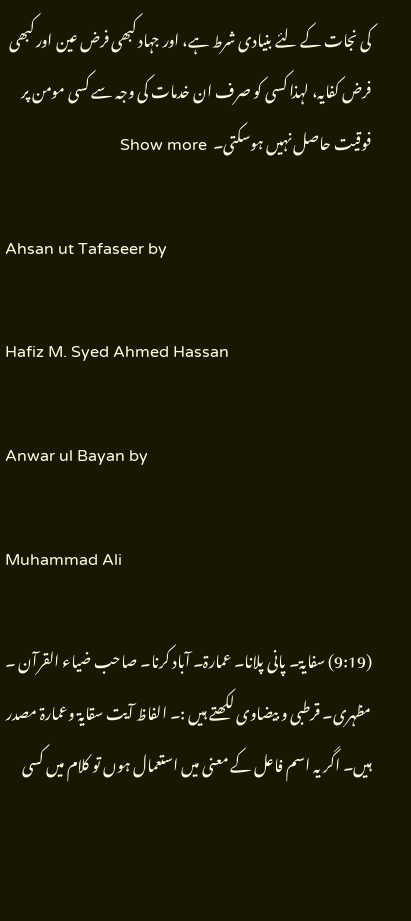کی نجات کے لئے بنیادی شرط ہے، اور جہاد کبھی فرض عین اور کبھی فرض کفایہ، لہذا کسی کو صرف ان خدمات کی وجہ سے کسی مومن پر فوقیت حاصل نہیں ہوسکتی۔  Show more

Ahsan ut Tafaseer by

Hafiz M. Syed Ahmed Hassan

Anwar ul Bayan by

Muhammad Ali

(9:19) سفایۃ۔ پانی پلانا۔ عمارۃ۔ آباد کرنا۔ صاحب ضیاء القرآن ۔ مظہری۔ قرطبی و بیضاوی لکھتے ہیں :۔ الفاظ آیت سقایۃ وعمارۃ مصدر ہیں۔ اگر یہ اسم فاعل کے معنی میں استعمال ہوں تو کلام میں کسی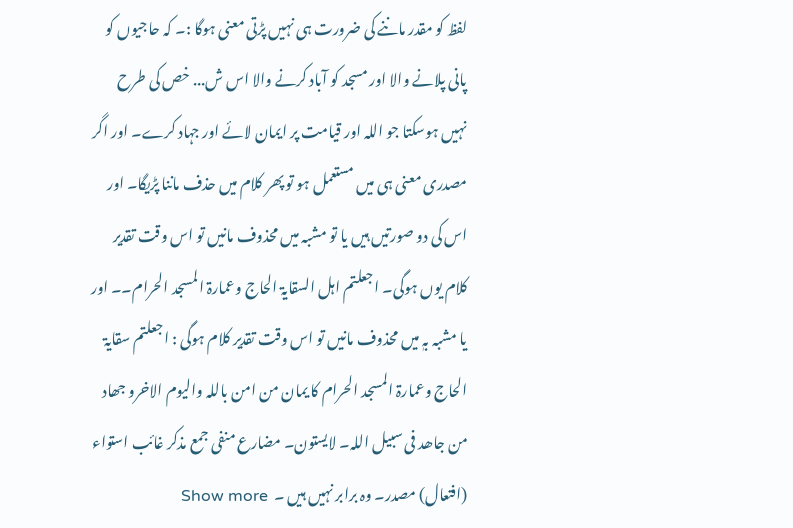لفظ کو مقدر ماننے کی ضرورت ہی نہیں پڑتی معنی ہوگا :۔ کہ حاجیوں کو پانی پلانے والا اور مسجد کو آباد کرنے والا اس ش... خص کی طرح نہیں ہوسکتا جو اللہ اور قیامت پر ایمان لائے اور جہاد کرے۔ اور اگر مصدری معنی ہی میں مستعمل ہو تو پھر کلام میں حذف ماننا پڑیگا۔ اور اس کی دو صورتیں ہیں یا تو مشبہ میں محذوف مانیں تو اس وقت تقدیر کلام یوں ہوگی۔ اجعلتم اہل السقایۃ الحاج وعمارۃ المسجد الحرام۔۔ اور یا مشبہ بہٖ میں محذوف مانیں تو اس وقت تقدیر کلام ہوگی : اجعلتم سقایۃ الحاج وعمارۃ المسجد الحرام کا یمان من امن باللہ والیوم الاخرو جھاد من جاھد فی سبیل اللہ۔ لایستون۔ مضارع منفی جمع مذکر غائب استواء (افتعال) مصدر۔ وہ برابر نہیں ہیں ۔  Show more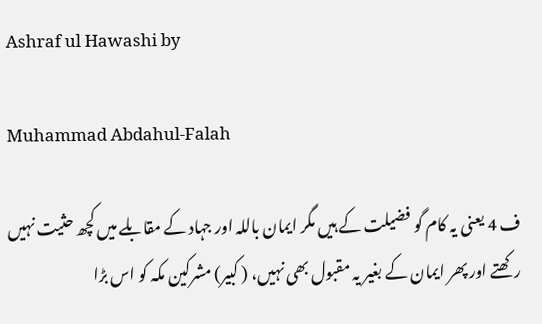Ashraf ul Hawashi by

Muhammad Abdahul-Falah

ف 4 یعنی یہ کام گو فضیلت کے ہیں مگر ایمان باللہ اور جہاد کے مقابلے میں کچھ حثیت نہیں رکھتے اور پھر ایمان کے بغیر یہ مقبول بھی نہیں، ( کبیر) مشرکین مکہ کو اس بڑا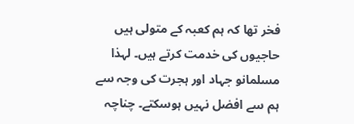فخر تھا کہ ہم کعبہ کے متولی ہیں حاجیوں کی خدمت کرتے ہیں۔ لہذا مسلمانو جہاد اور ہجرت کی وجہ سے ہم سے افضل نہیں ہوسکتے۔ چناچہ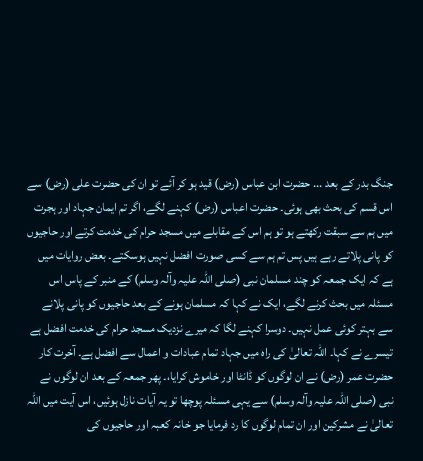جنگ بدر کے بعد ... حضرت ابن عباس (رض) قید ہو کر آئے تو ان کی حضرت علی (رض) سے اس قسم کی بحث بھی ہوئی۔ حضرت اعباس (رض) کہنے لگے، اگر تم ایمان جہاد اور ہجرت میں ہم سے سبقت رکھتے ہو تو ہم اس کے مقابلے میں مسجد حرام کی خدمت کرتے اور حاجیوں کو پانی پلاتے رہے ہیں پس تم ہم سے کسی صورت افضل نہیں ہوسکتے۔ بعض روایات میں ہے کہ ایک جمعہ کو چند مسلمان نبی (صلی اللہ علیہ وآلہ وسلم) کے منبر کے پاس اس مسئلہ میں بحث کرنے لگے، ایک نے کہا کہ مسلمان ہونے کے بعد حاجیوں کو پانی پلانے سے بہتر کوئی عمل نہیں۔ دوسرا کہنے لگا کہ میرے نزدیک مسجد حرام کی خدمت افضل ہے تیسرے نے کہا۔ اللہ تعالیٰ کی راہ میں جہاد تمام عبادات و اعمال سے افضل ہے۔ آخرت کار حضرت عمر (رض) نے ان لوگوں کو ڈانٹا اور خاموش کرایا،۔ پھر جمعہ کے بعد ان لوگوں نے نبی (صلی اللہ علیہ وآلہ وسلم) سے یہی مسئلہ پوچھا تو یہ آیات نازل ہوئیں، اس آیت میں اللہ تعالیٰ نے مشرکین اور ان تمام لوگوں کا رد فرمایا جو خانہ کعبہ اور حاجیوں کی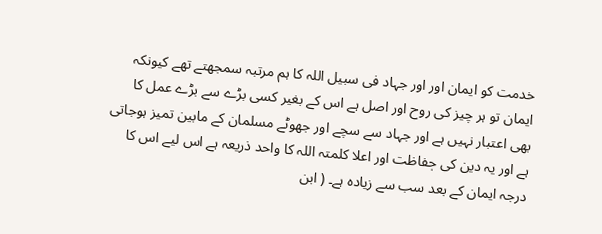خدمت کو ایمان اور اور جہاد فی سبیل اللہ کا ہم مرتبہ سمجھتے تھے کیونکہ ایمان تو ہر چیز کی روح اور اصل ہے اس کے بغیر کسی بڑے سے بڑے عمل کا بھی اعتبار نہیں ہے اور جہاد سے سچے اور جھوٹے مسلمان کے مابین تمیز ہوجاتی ہے اور یہ دین کی حٖفاظت اور اعلا کلمتہ اللہ کا واحد ذریعہ ہے اس لیے اس کا درجہ ایمان کے بعد سب سے زیادہ ہے۔ ( ابن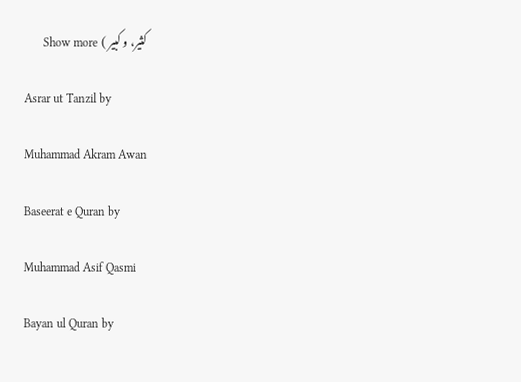کثیر، و کبیر )  Show more

Asrar ut Tanzil by

Muhammad Akram Awan

Baseerat e Quran by

Muhammad Asif Qasmi

Bayan ul Quran by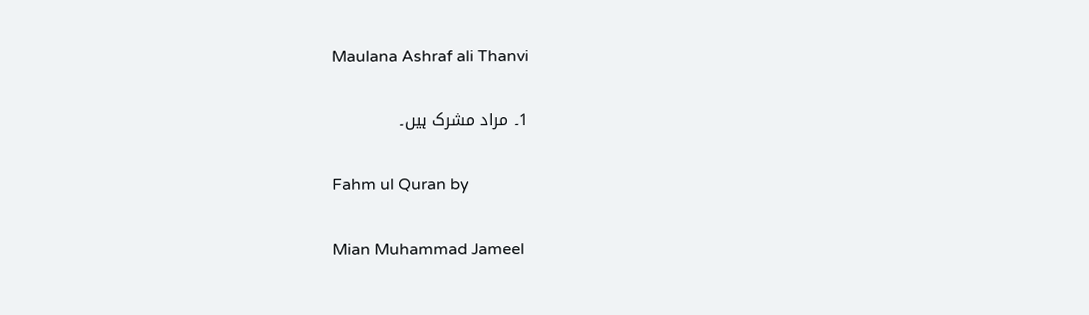Maulana Ashraf ali Thanvi

1۔ مراد مشرک ہیں۔

Fahm ul Quran by

Mian Muhammad Jameel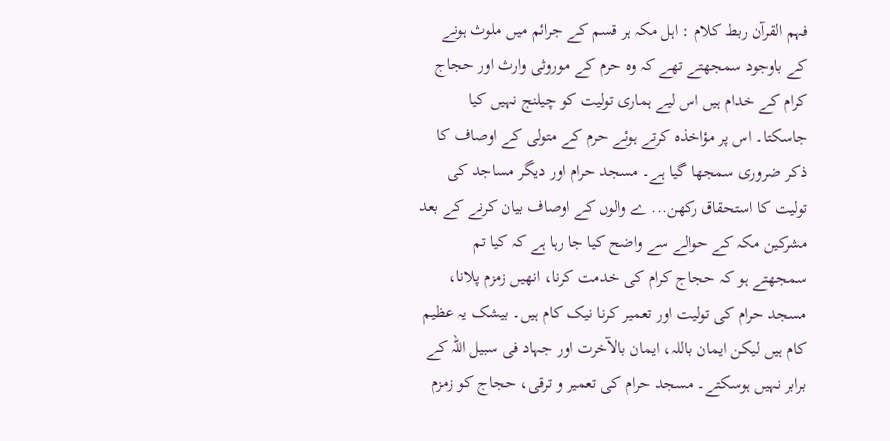فہم القرآن ربط کلام : اہل مکہ ہر قسم کے جرائم میں ملوث ہونے کے باوجود سمجھتے تھے کہ وہ حرم کے موروثی وارث اور حجاج کرام کے خدام ہیں اس لیے ہماری تولیت کو چیلنج نہیں کیا جاسکتا۔ اس پر مؤاخذہ کرتے ہوئے حرم کے متولی کے اوصاف کا ذکر ضروری سمجھا گیا ہے۔ مسجد حرام اور دیگر مساجد کی تولیت کا استحقاق رکھن... ے والوں کے اوصاف بیان کرنے کے بعد مشرکین مکہ کے حوالے سے واضح کیا جا رہا ہے کہ کیا تم سمجھتے ہو کہ حجاج کرام کی خدمت کرنا، انھیں زمزم پلانا، مسجد حرام کی تولیت اور تعمیر کرنا نیک کام ہیں۔ بیشک یہ عظیم کام ہیں لیکن ایمان باللہ، ایمان بالآخرت اور جہاد فی سبیل اللہ کے برابر نہیں ہوسکتے۔ مسجد حرام کی تعمیر و ترقی، حجاج کو زمزم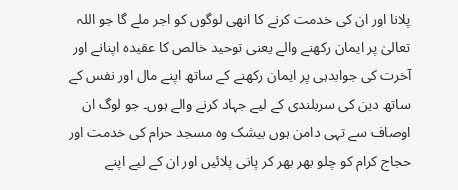پلانا اور ان کی خدمت کرنے کا انھی لوگوں کو اجر ملے گا جو اللہ تعالیٰ پر ایمان رکھنے والے یعنی توحید خالص کا عقیدہ اپنانے اور آخرت کی جوابدہی پر ایمان رکھنے کے ساتھ اپنے مال اور نفس کے ساتھ دین کی سربلندی کے لیے جہاد کرنے والے ہوں۔ جو لوگ ان اوصاف سے تہی دامن ہوں بیشک وہ مسجد حرام کی خدمت اور حجاج کرام کو چلو بھر بھر کر پانی پلائیں اور ان کے لیے اپنے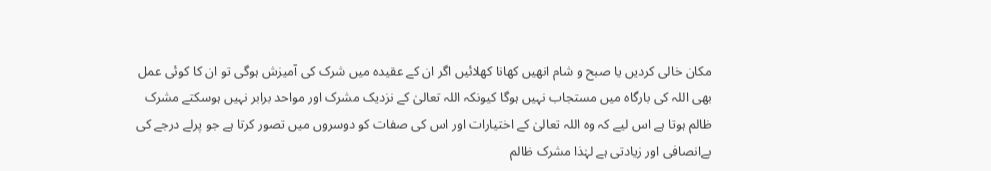مکان خالی کردیں یا صبح و شام انھیں کھانا کھلائیں اگر ان کے عقیدہ میں شرک کی آمیزش ہوگی تو ان کا کوئی عمل بھی اللہ کی بارگاہ میں مستجاب نہیں ہوگا کیونکہ اللہ تعالیٰ کے نزدیک مشرک اور مواحد برابر نہیں ہوسکتے مشرک ظالم ہوتا ہے اس لیے کہ وہ اللہ تعالیٰ کے اختیارات اور اس کی صفات کو دوسروں میں تصور کرتا ہے جو پرلے درجے کی بےانصافی اور زیادتی ہے لہٰذا مشرک ظالم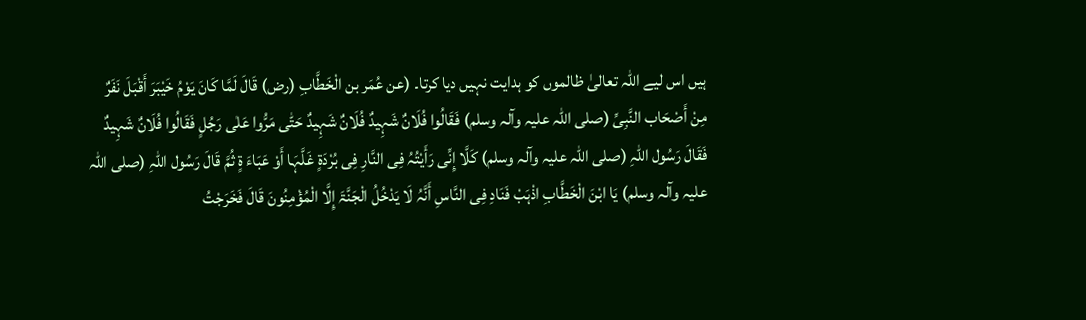ہیں اس لیے اللہ تعالیٰ ظالموں کو ہدایت نہیں دیا کرتا۔ (عن عُمَر بن الْخَطَّابِ (رض) قَالَ لَمَّا کَانَ یَوْمُ خَیْبَرَ أَقْبَلَ نَفَرٌ مِنْ أَصْحَاب النَّبِیِّ (صلی اللہ علیہ وآلہ وسلم) فَقَالُوا فُلَانٌ شَہِیدٌ فُلَانٌ شَہِیدٌ حَتّٰی مَرُّوا عَلٰی رَجُلٍ فَقَالُوا فُلَانٌ شَہِیدٌ فَقَالَ رَسُول اللّٰہِ (صلی اللہ علیہ وآلہ وسلم) کَلَّا إِنِّی رَأَیْتُہُ فِی النَّارِ فِی بُرْدَۃٍ غَلَّہَا أَوْ عَبَاءَ ۃٍ ثُمَّ قَالَ رَسُول اللّٰہِ (صلی اللہ علیہ وآلہ وسلم) یَا ابْنَ الْخَطَّابِ اذْہَبْ فَنَادِ فِی النَّاسِ أَنَّہُ لَا یَدْخُلُ الْجَنَّۃَ إِلَّا الْمُؤْمِنُونَ قَالَ فَخَرَجْتُ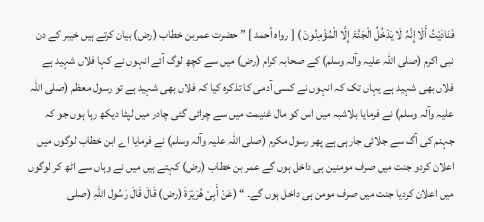فَنَادَیْتُ أَلَا إِنَّہُ لَا یَدْخُلُ الْجَنَّۃَ إِلَّا الْمُؤْمِنُونَ ) [ رواہ أحمد ] ” حضرت عمربن خطاب (رض) بیان کرتے ہیں خیبر کے دن نبی اکرم (صلی اللہ علیہ وآلہ وسلم) کے صحابہ کرام (رض) میں سے کچھ لوگ آئے انہوں نے کہا فلاں شہید ہے فلاں بھی شہید ہے یہاں تک کہ انہوں نے کسی آدمی کا تذکرہ کیا کہ فلاں بھی شہید ہے تو رسول معظم (صلی اللہ علیہ وآلہ وسلم) نے فرمایا بلاشبہ میں اس کو مال غنیمت میں سے چرائی گئی چادر میں لپٹا دیکھ رہا ہوں جو کہ جہنم کی آگ سے جلائی جارہی ہے پھر رسول مکرم (صلی اللہ علیہ وآلہ وسلم) نے فرمایا اے ابن خطاب لوگوں میں اعلان کردو جنت میں صرف مومنین ہی داخل ہوں گے عمر بن خطاب (رض) کہتے ہیں میں نے وہاں سے اٹھ کر لوگوں میں اعلان کردیا جنت میں صرف مومن ہی داخل ہوں گے۔ “ (عَنْ أَبِیْ ھُرَیْرَۃَ (رض) قَالَ قَالَ رَسُول اللّٰہِ (صلی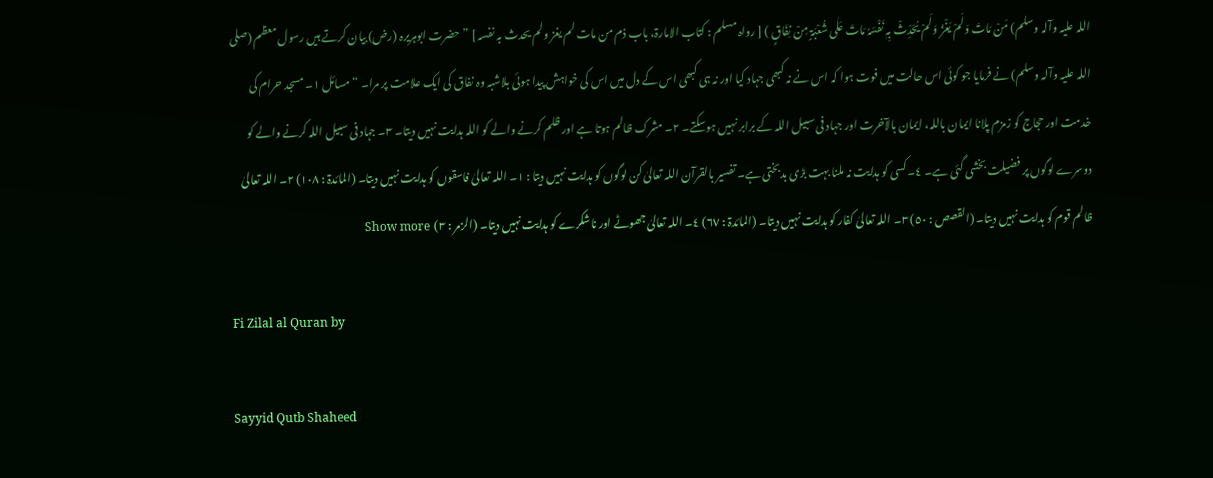اللہ علیہ وآلہ وسلم) مَنْ مَاتَ وَلَمْ یَغْزُ وَلَمْ یُحَدِّثْ بِہٖ نَفْسَہُ مَاتَ عَلٰی شُعْبَۃٍ مِنْ نِفَاقٍ ) [ رواہ مسلم : کتاب الامارۃ، باب ذم من مات لم یغز ولم یحدث بہ نفسہ ] ” حضرت ابوہریرہ (رض) بیان کرتے ہیں رسول معظم (صلی اللہ علیہ وآلہ وسلم) نے فرمایا جو کوئی اس حالت میں فوت ہوا کہ اس نے نہ کبھی جہاد کیا اور نہ ہی کبھی اس کے دل میں اس کی خواہش پیدا ہوئی بلاشبہ وہ نفاق کی ایک علامت پر مرا۔ “ مسائل ١۔ مسجد حرام کی خدمت اور حجاج کو زمزم پلانا ایمان باللہ، ایمان بالآخرت اور جہاد فی سبیل اللہ کے برابر نہیں ہوسکتے۔ ٢۔ مشرک ظالم ہوتا ہے اور ظلم کرنے والے کو اللہ ہدایت نہیں دیتا۔ ٣۔ جہاد فی سبیل اللہ کرنے والے کو دوسرے لوگوں پر فضیلت بخشی گئی ہے۔ ٤۔ کسی کو ہدایت نہ ملنا بہت بڑی بدبختی ہے۔ تفسیر بالقرآن اللہ تعالیٰ کن لوگوں کو ہدایت نہیں دیتا : ١۔ اللہ تعالیٰ فاسقوں کو ہدایت نہیں دیتا۔ (المائدۃ : ١٠٨) ٢۔ اللہ تعالیٰ ظالم قوم کو ہدایت نہیں دیتا۔ (القصص : ٥٠) ٣۔ اللہ تعالیٰ کفار کو ہدایت نہیں دیتا۔ (المائدۃ : ٦٧) ٤۔ اللہ تعالیٰ جھوٹے اور ناشکرے کو ہدایت نہیں دیتا۔ (الزمر : ٣)  Show more

Fi Zilal al Quran by

Sayyid Qutb Shaheed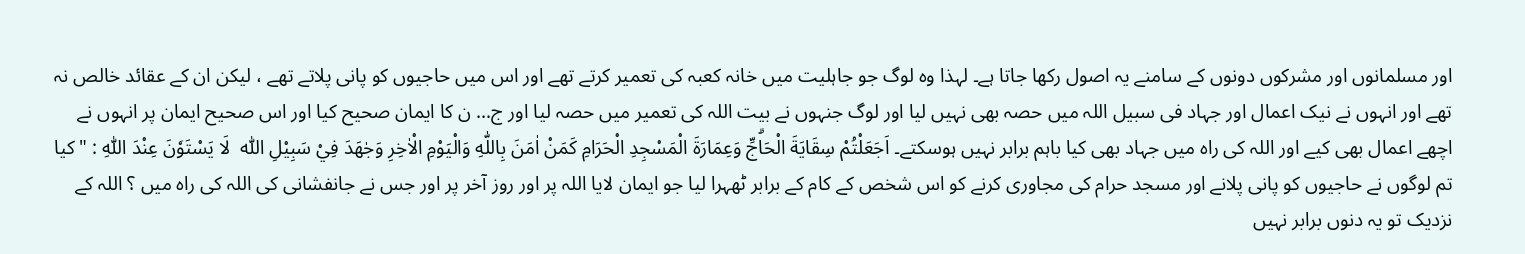اور مسلمانوں اور مشرکوں دونوں کے سامنے یہ اصول رکھا جاتا ہے۔ لہذا وہ لوگ جو جاہلیت میں خانہ کعبہ کی تعمیر کرتے تھے اور اس میں حاجیوں کو پانی پلاتے تھے ، لیکن ان کے عقائد خالص نہ تھے اور انہوں نے نیک اعمال اور جہاد فی سبیل اللہ میں حصہ بھی نہیں لیا اور لوگ جنہوں نے بیت اللہ کی تعمیر میں حصہ لیا اور ج... ن کا ایمان صحیح کیا اور اس صحیح ایمان پر انہوں نے اچھے اعمال بھی کیے اور اللہ کی راہ میں جہاد بھی کیا باہم برابر نہیں ہوسکتے۔ اَجَعَلْتُمْ سِقَايَةَ الْحَاۗجِّ وَعِمَارَةَ الْمَسْجِدِ الْحَرَامِ كَمَنْ اٰمَنَ بِاللّٰهِ وَالْيَوْمِ الْاٰخِرِ وَجٰهَدَ فِيْ سَبِيْلِ اللّٰه  لَا يَسْتَوٗنَ عِنْدَ اللّٰهِ : " کیا تم لوگوں نے حاجیوں کو پانی پلانے اور مسجد حرام کی مجاوری کرنے کو اس شخص کے کام کے برابر ٹھہرا لیا جو ایمان لایا اللہ پر اور روز آخر پر اور جس نے جانفشانی کی اللہ کی راہ میں ؟ اللہ کے نزدیک تو یہ دنوں برابر نہیں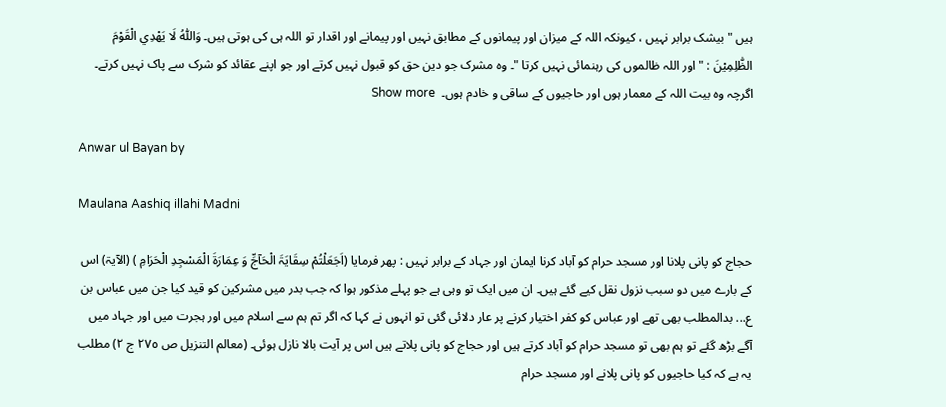ہیں " بیشک برابر نہیں ، کیونکہ اللہ کے میزان اور پیمانوں کے مطابق نہیں اور پیمانے اور اقدار تو اللہ ہی کی ہوتی ہیں۔ وَاللّٰهُ لَا يَهْدِي الْقَوْمَ الظّٰلِمِيْنَ : " اور اللہ ظالموں کی رہنمائی نہیں کرتا "۔ وہ مشرک جو دین حق کو قبول نہیں کرتے اور جو اپنے عقائد کو شرک سے پاک نہیں کرتے۔ اگرچہ وہ بیت اللہ کے معمار ہوں اور حاجیوں کے ساقی و خادم ہوں۔  Show more

Anwar ul Bayan by

Maulana Aashiq illahi Madni

حجاج کو پانی پلانا اور مسجد حرام کو آباد کرنا ایمان اور جہاد کے برابر نہیں : پھر فرمایا (اَجَعَلْتُمْ سِقَایَۃَ الْحَآجِّ وَ عِمَارَۃَ الْمَسْجِدِ الْحَرَامِ ) (الآیۃ) اس کے بارے میں دو سبب نزول نقل کیے گئے ہیں۔ ان میں ایک تو وہی ہے جو پہلے مذکور ہوا کہ جب بدر میں مشرکین کو قید کیا جن میں عباس بن ع... بدالمطلب بھی تھے اور عباس کو کفر اختیار کرنے پر عار دلائی گئی تو انہوں نے کہا کہ اگر تم ہم سے اسلام میں اور ہجرت میں اور جہاد میں آگے بڑھ گئے تو ہم بھی تو مسجد حرام کو آباد کرتے ہیں اور حجاج کو پانی پلاتے ہیں اس پر آیت بالا نازل ہوئی۔ (معالم التنزیل ص ٢٧٥ ج ٢) مطلب یہ ہے کہ کیا حاجیوں کو پانی پلانے اور مسجد حرام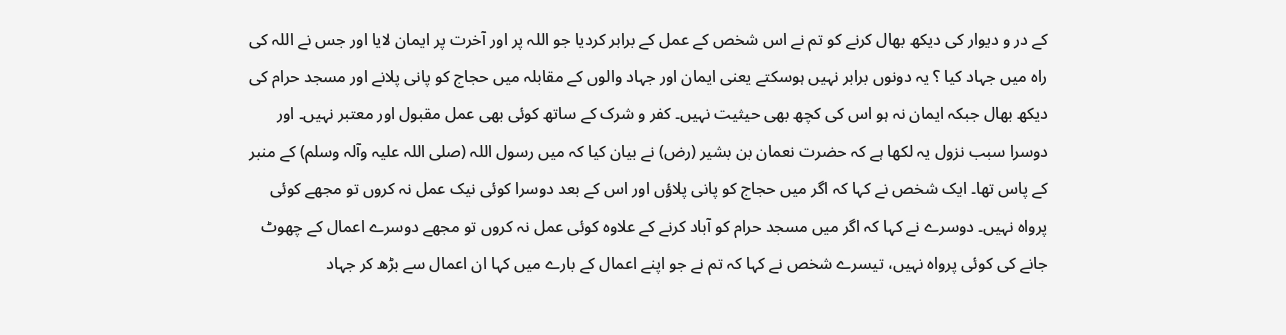کے در و دیوار کی دیکھ بھال کرنے کو تم نے اس شخص کے عمل کے برابر کردیا جو اللہ پر اور آخرت پر ایمان لایا اور جس نے اللہ کی راہ میں جہاد کیا ؟ یہ دونوں برابر نہیں ہوسکتے یعنی ایمان اور جہاد والوں کے مقابلہ میں حجاج کو پانی پلانے اور مسجد حرام کی دیکھ بھال جبکہ ایمان نہ ہو اس کی کچھ بھی حیثیت نہیں۔ کفر و شرک کے ساتھ کوئی بھی عمل مقبول اور معتبر نہیں۔ اور دوسرا سبب نزول یہ لکھا ہے کہ حضرت نعمان بن بشیر (رض) نے بیان کیا کہ میں رسول اللہ (صلی اللہ علیہ وآلہ وسلم) کے منبر کے پاس تھا۔ ایک شخص نے کہا کہ اگر میں حجاج کو پانی پلاؤں اور اس کے بعد دوسرا کوئی نیک عمل نہ کروں تو مجھے کوئی پرواہ نہیں۔ دوسرے نے کہا کہ اگر میں مسجد حرام کو آباد کرنے کے علاوہ کوئی عمل نہ کروں تو مجھے دوسرے اعمال کے چھوٹ جانے کی کوئی پرواہ نہیں، تیسرے شخص نے کہا کہ تم نے جو اپنے اعمال کے بارے میں کہا ان اعمال سے بڑھ کر جہاد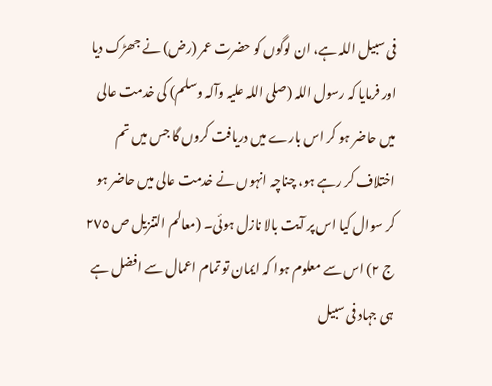فی سبیل اللہ ہے، ان لوگوں کو حضرت عمر (رض) نے جھڑک دیا اور فرمایا کہ رسول اللہ (صلی اللہ علیہ وآلہ وسلم) کی خدمت عالی میں حاضر ہو کر اس بارے میں دریافت کروں گا جس میں تم اختلاف کر رہے ہو، چناچہ انہوں نے خدمت عالی میں حاضر ہو کر سوال کیا اس پر آیت بالا نازل ہوئی۔ (معالم التنزیل ص ٢٧٥ ج ٢) اس سے معلوم ہوا کہ ایمان تو تمام اعمال سے افضل ہے ہی جہاد فی سبیل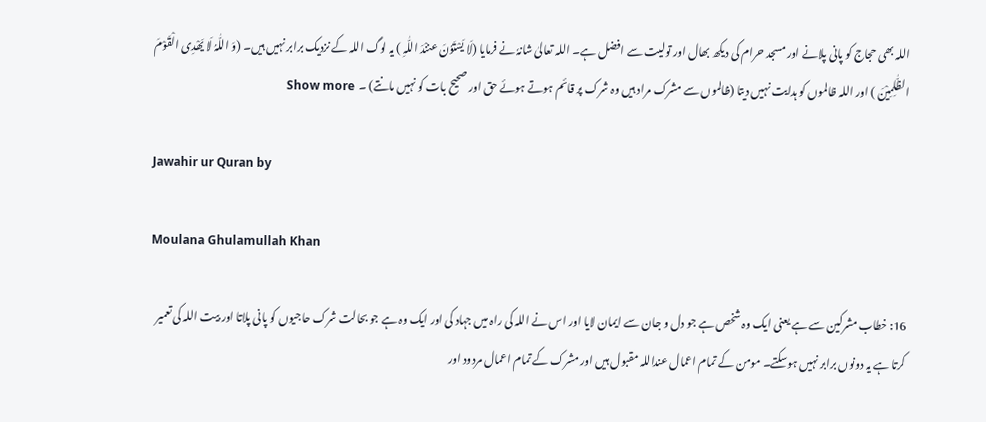اللہ بھی حجاج کو پانی پلانے اور مسجد حرام کی دیکھ بھال اور تولیت سے افضل ہے۔ اللہ تعالیٰ شانہٗ نے فرمایا (لَا یَسْتَوٗنَ عننْدَ اللّٰہِ ) یہ لوگ اللہ کے نزدیک برابر نہیں ہیں۔ (وَ اللّٰہُ لَا یَھْدِی الْقَوْمَ الظّٰلِمِیْنَ ) اور اللہ ظالموں کو ہدایت نہیں دیتا (ظالموں سے مشرک مراد ہیں وہ شرک پر قائم ہوتے ہوئے حق اور صحیح بات کو نہیں مانتے) ۔  Show more

Jawahir ur Quran by

Moulana Ghulamullah Khan

16: خطاب مشرکین سے ہے یعنی ایک وہ شخص ہے جو دل و جان سے ایمان لایا اور اس نے اللہ کی راہ میں جہاد کی اور ایک وہ ہے جو بحالت شرک حاجیوں کو پانی پلاتا اور بیت اللہ کی تعمیر کرتا ہے یہ دونوں برابر نہیں ہوسکتے۔ مومن کے تمام اعمال عنداللہ مقبول ہیں اور مشرک کے تمام اعمال مردود اور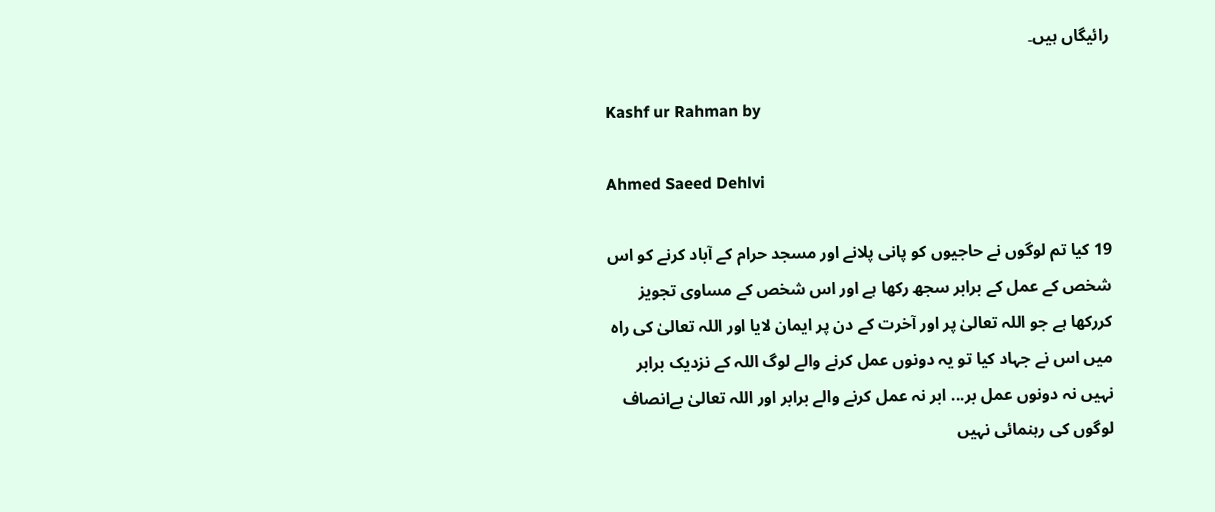رائیگاں ہیں۔

Kashf ur Rahman by

Ahmed Saeed Dehlvi

19 کیا تم لوگوں نے حاجیوں کو پانی پلانے اور مسجد حرام کے آباد کرنے کو اس شخص کے عمل کے برابر سجھ رکھا ہے اور اس شخص کے مساوی تجویز کررکھا ہے جو اللہ تعالیٰ پر اور آخرت کے دن پر ایمان لایا اور اللہ تعالیٰ کی راہ میں اس نے جہاد کیا تو یہ دونوں عمل کرنے والے لوگ اللہ کے نزدیک برابر نہیں نہ دونوں عمل بر... ابر نہ عمل کرنے والے برابر اور اللہ تعالیٰ بےانصاف لوگوں کی رہنمائی نہیں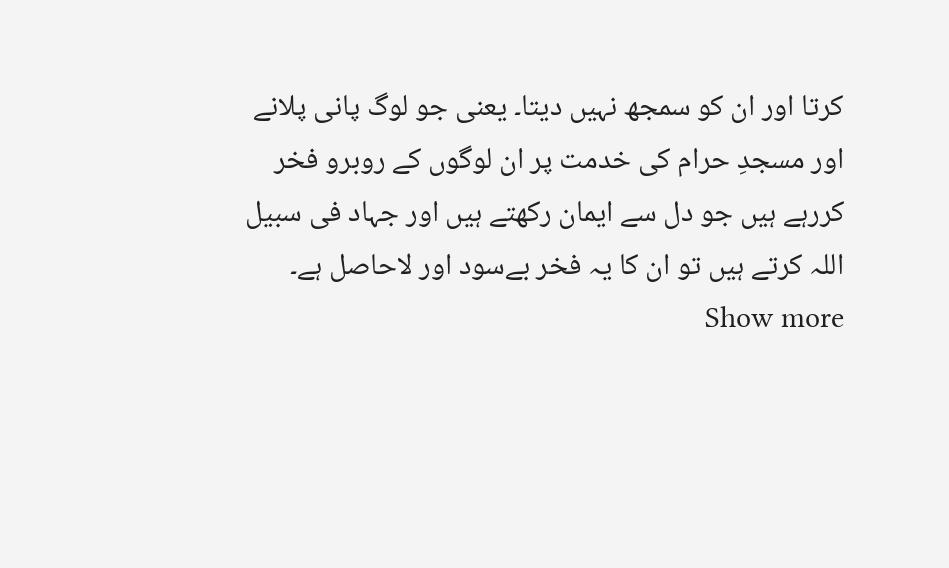کرتا اور ان کو سمجھ نہیں دیتا۔ یعنی جو لوگ پانی پلانے اور مسجدِ حرام کی خدمت پر ان لوگوں کے روبرو فخر کررہے ہیں جو دل سے ایمان رکھتے ہیں اور جہاد فی سبیل اللہ کرتے ہیں تو ان کا یہ فخر بےسود اور لاحاصل ہے۔  Show more